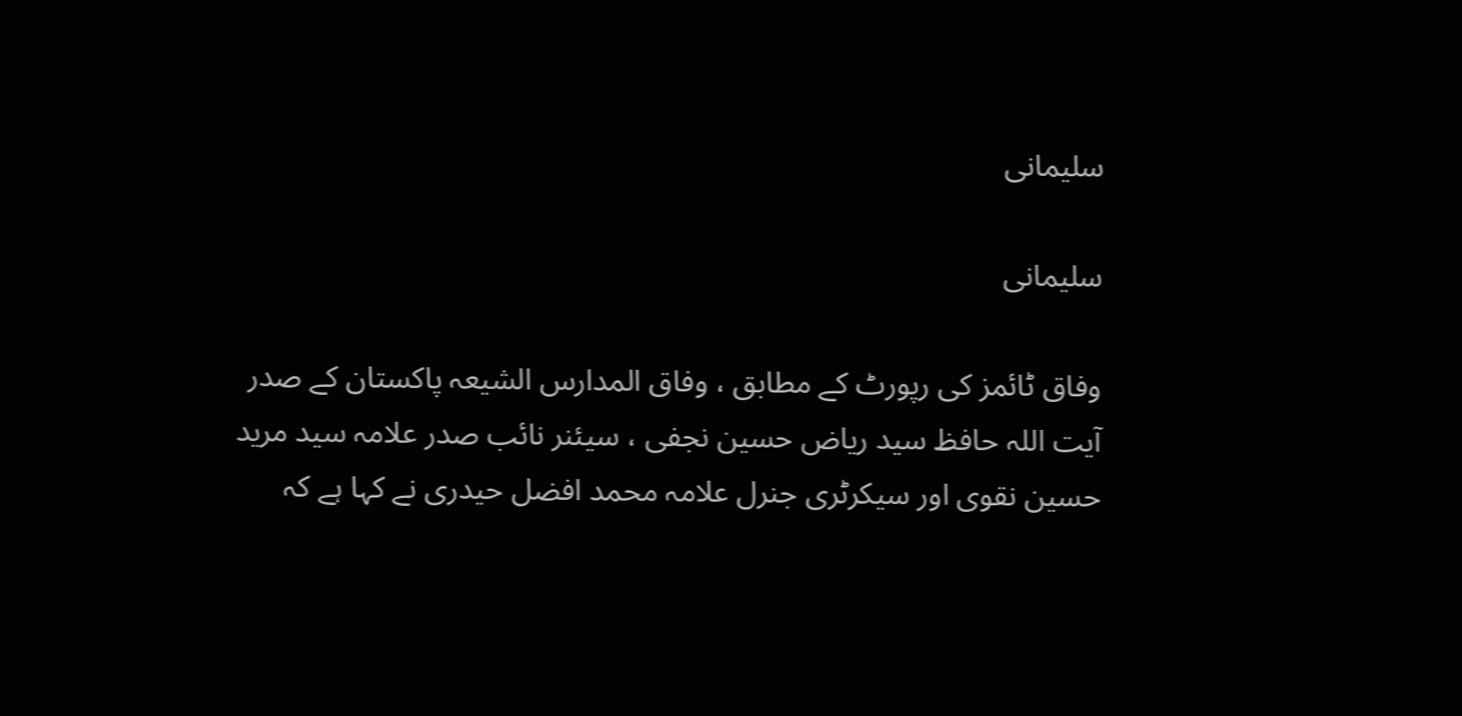سلیمانی

سلیمانی

وفاق ٹائمز کی رپورٹ کے مطابق ، وفاق المدارس الشیعہ پاکستان کے صدر آیت اللہ حافظ سید ریاض حسین نجفی ، سیئنر نائب صدر علامہ سید مرید حسین نقوی اور سیکرٹری جنرل علامہ محمد افضل حیدری نے کہا ہے کہ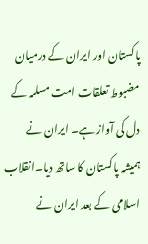پاکستان اور ایران کے درمیان مضبوط تعلقات امت مسلمہ کے دل کی آواز ہے۔ ایران نے ہمیشہ پاکستان کا ساتھ دیا۔انقلاب اسلامی کے بعد ایران نے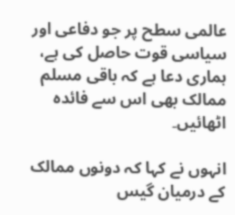عالمی سطح پر جو دفاعی اور سیاسی قوت حاصل کی ہے، ہماری دعا ہے کہ باقی مسلم ممالک بھی اس سے فائدہ اٹھائیں۔

انہوں نے کہا کہ دونوں ممالک کے درمیان گیس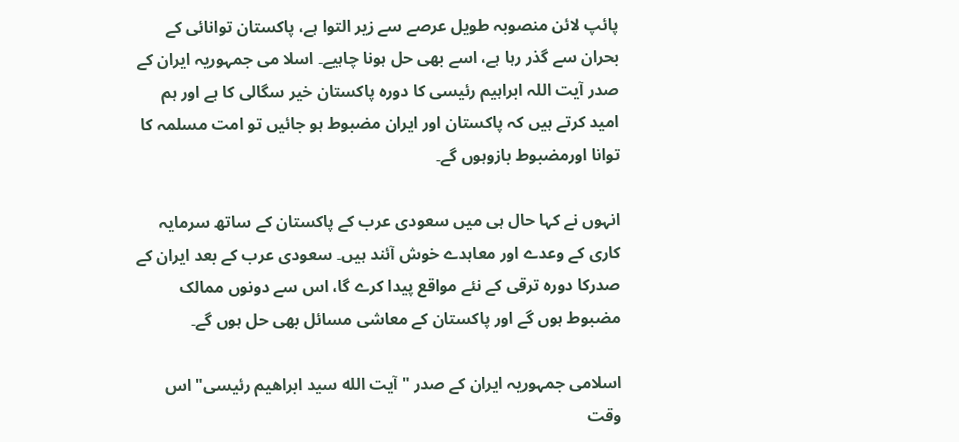پائپ لائن منصوبہ طویل عرصے سے زیر التوا ہے، پاکستان توانائی کے بحران سے گذر رہا ہے، اسے بھی حل ہونا چاہیے۔ اسلا می جمہوریہ ایران کے صدر آیت اللہ ابراہیم رئیسی کا دورہ پاکستان خیر سگالی کا ہے اور ہم امید کرتے ہیں کہ پاکستان اور ایران مضبوط ہو جائیں تو امت مسلمہ کا توانا اورمضبوط بازوہوں گے۔

انہوں نے کہا حال ہی میں سعودی عرب کے پاکستان کے ساتھ سرمایہ کاری کے وعدے اور معاہدے خوش آئند ہیں۔ سعودی عرب کے بعد ایران کے صدرکا دورہ ترقی کے نئے مواقع پیدا کرے گا، اس سے دونوں ممالک مضبوط ہوں گے اور پاکستان کے معاشی مسائل بھی حل ہوں گے۔

اسلامی جمہوریہ ایران کے صدر "آیت الله سید ابراهیم رئیسی" اس وقت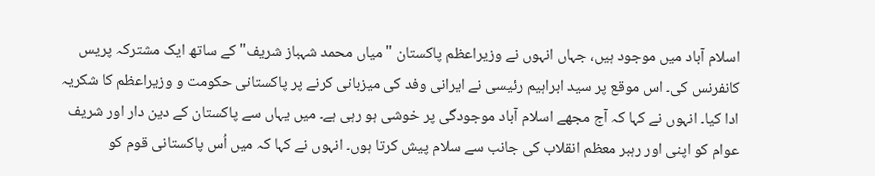اسلام آباد میں موجود ہیں، جہاں انہوں نے وزیراعظم پاکستان "میاں محمد شہباز شریف" کے ساتھ ایک مشترکہ پریس کانفرنس کی۔ اس موقع پر سید ابراہیم رئیسی نے ایرانی وفد کی میزبانی کرنے پر پاکستانی حکومت و وزیراعظم کا شکریہ ادا کیا۔ انہوں نے کہا کہ آج مجھے اسلام آباد موجودگی پر خوشی ہو رہی ہے۔ میں یہاں سے پاکستان کے دین دار اور شریف عوام کو اپنی اور رہبر معظم انقلاب کی جانب سے سلام پیش کرتا ہوں۔ انہوں نے کہا کہ میں اُس پاکستانی قوم کو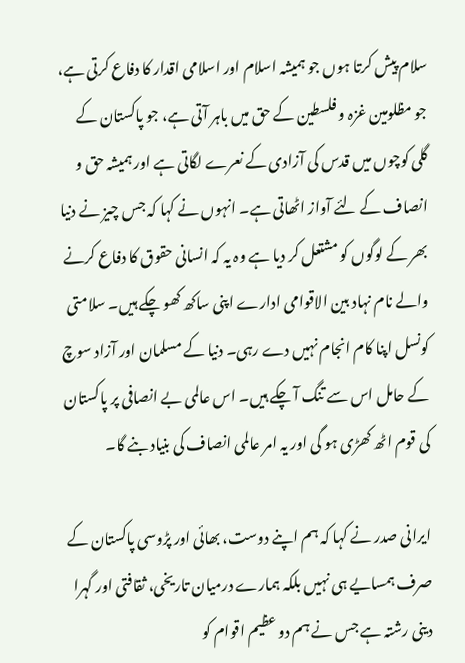سلام پیش کرتا ہوں جو ہمیشہ اسلام اور اسلامی اقدار کا دفاع کرتی ہے، جو مظلومین غزہ و فلسطین کے حق میں باہر آتی ہے، جو پاکستان کے گلی کوچوں میں قدس کی آزادی کے نعرے لگاتی ہے اور ہمیشہ حق و انصاف کے لئے آواز اٹھاتی ہے۔ انہوں نے کہا کہ جس چیز نے دنیا بھر کے لوگوں کو مشتعل کر دیا ہے وہ یہ کہ انسانی حقوق کا دفاع کرنے والے نام نہاد بین الاقوامی ادارے اپنی ساکھ کھو چکے ہیں۔ سلامتی کونسل اپنا کام انجام نہیں دے رہی۔ دنیا کے مسلمان اور آزاد سوچ کے حامل اس سے تنگ آ چکے ہیں۔ اس عالمی بے انصافی پر پاکستان کی قوم اٹھ کھڑی ہو گی اور یہ امر عالمی انصاف کی بنیاد بنے گا۔

ایرانی صدر نے کہا کہ ہم اپنے دوست، بھائی اور پڑوسی پاکستان کے صرف ہمسایے ہی نہیں بلکہ ہمارے درمیان تاریخی، ثقافتی اور گہرا دینی رشتہ ہے جس نے ہم دو عظیم اقوام کو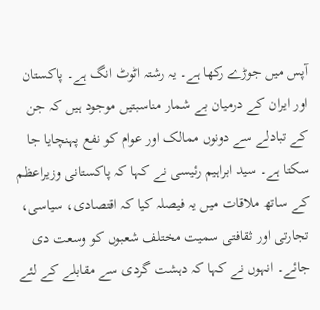آپس میں جوڑے رکھا ہے۔ یہ رشتہ اٹوٹ انگ ہے۔ پاکستان اور ایران کے درمیان بے شمار مناسبتیں موجود ہیں کہ جن کے تبادلے سے دونوں ممالک اور عوام کو نفع پہنچایا جا سکتا ہے۔ سید ابراہیم رئیسی نے کہا کہ پاکستانی وزیراعظم کے ساتھ ملاقات میں یہ فیصلہ کیا کہ اقتصادی، سیاسی، تجارتی اور ثقافتی سمیت مختلف شعبوں کو وسعت دی جائے۔ انہوں نے کہا کہ دہشت گردی سے مقابلے کے لئے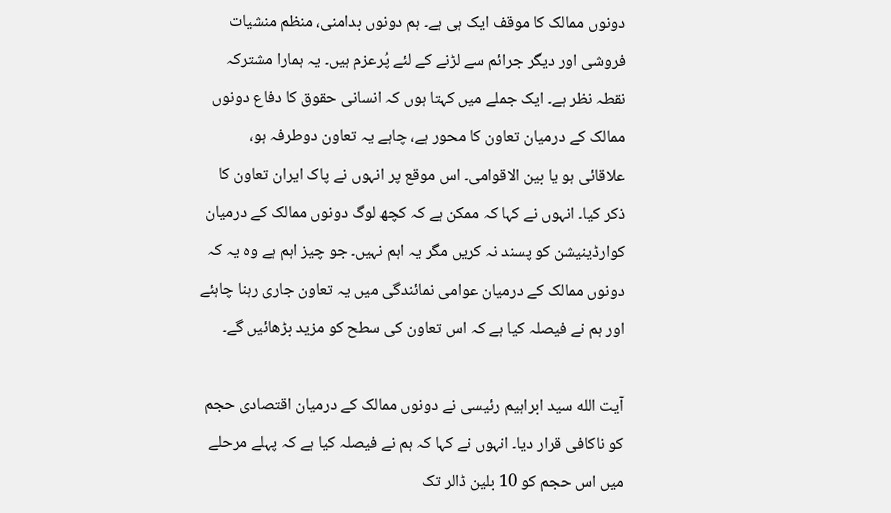دونوں ممالک کا موقف ایک ہی ہے۔ ہم دونوں بدامنی، منظم منشیات فروشی اور دیگر جرائم سے لڑنے کے لئے پُرعزم ہیں۔ یہ ہمارا مشترکہ نقطہ نظر ہے۔ ایک جملے میں کہتا ہوں کہ انسانی حقوق کا دفاع دونوں ممالک کے درمیان تعاون کا محور ہے، چاہے یہ تعاون دوطرفہ ہو، علاقائی ہو یا بین الاقوامی۔ اس موقع پر انہوں نے پاک ایران تعاون کا ذکر کیا۔ انہوں نے کہا کہ ممکن ہے کہ کچھ لوگ دونوں ممالک کے درمیان کوارڈینیشن کو پسند نہ کریں مگر یہ اہم نہیں۔ جو چیز اہم ہے وہ یہ کہ دونوں ممالک کے درمیان عوامی نمائندگی میں یہ تعاون جاری رہنا چاہئے اور ہم نے فیصلہ کیا ہے کہ اس تعاون کی سطح کو مزید بڑھائیں گے۔

آیت الله سید ابراہیم رئیسی نے دونوں ممالک کے درمیان اقتصادی حجم کو ناکافی قرار دیا۔ انہوں نے کہا کہ ہم نے فیصلہ کیا ہے کہ پہلے مرحلے میں اس حجم کو 10 بلین ڈالر تک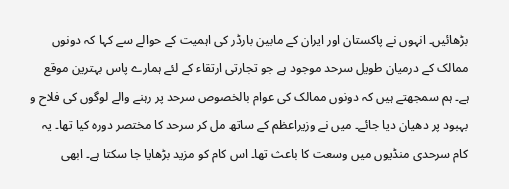بڑھائیں۔ انہوں نے پاکستان اور ایران کے مابین بارڈر کی اہمیت کے حوالے سے کہا کہ دونوں ممالک کے درمیان طویل سرحد موجود ہے جو تجارتی ارتقاء کے لئے ہمارے پاس بہترین موقع ہے۔ ہم سمجھتے ہیں کہ دونوں ممالک کی عوام بالخصوص سرحد پر رہنے والے لوگوں کی فلاح و بہبود پر دھیان دیا جائے۔ میں نے وزیراعظم کے ساتھ مل کر سرحد کا مختصر دورہ کیا تھا۔ یہ کام سرحدی منڈیوں میں وسعت کا باعث تھا۔ اس کام کو مزید بڑھایا جا سکتا ہے۔ ابھی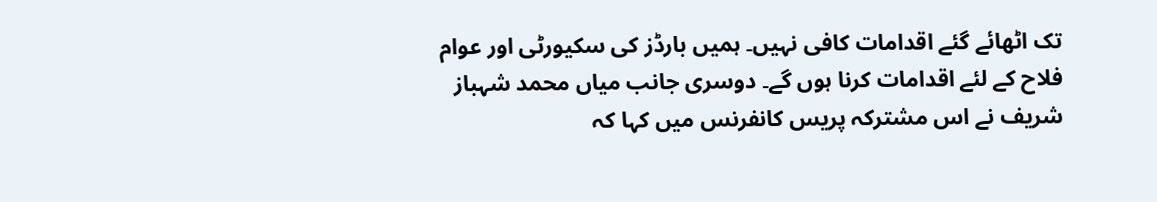تک اٹھائے گئے اقدامات کافی نہیں۔ ہمیں بارڈز کی سکیورٹی اور عوام فلاح کے لئے اقدامات کرنا ہوں گے۔ دوسری جانب میاں محمد شہباز شریف نے اس مشترکہ پریس کانفرنس میں کہا کہ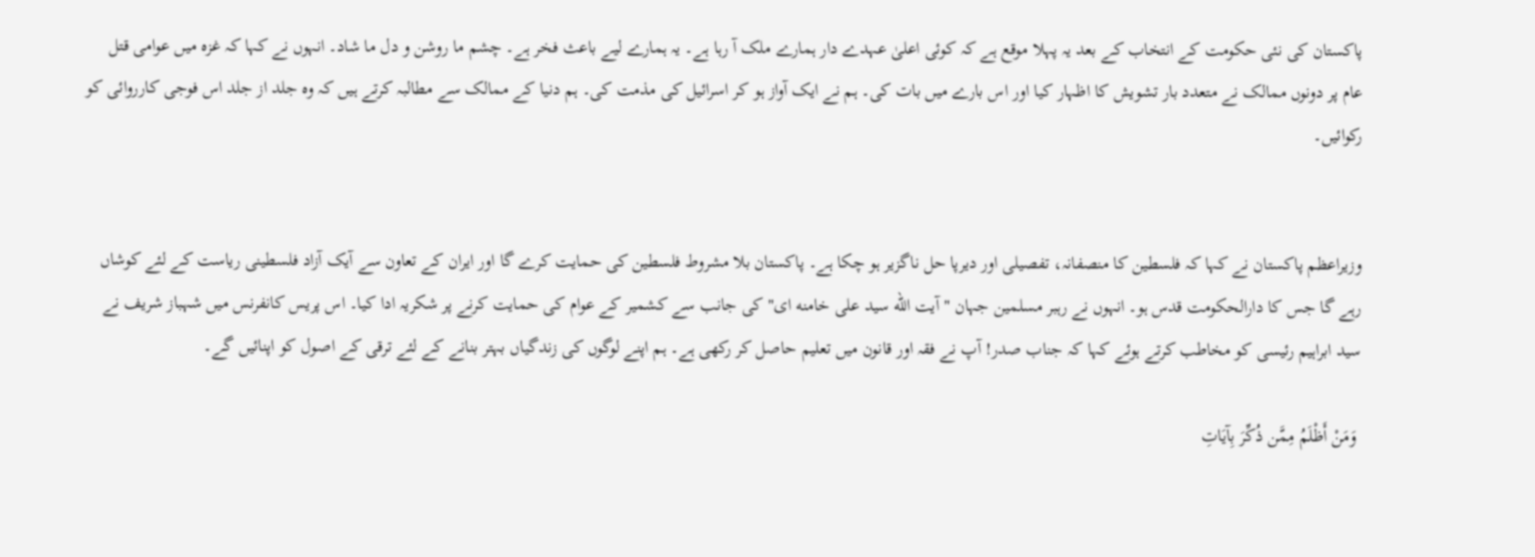پاکستان کی نئی حکومت کے انتخاب کے بعد یہ پہلا موقع ہے کہ کوئی اعلیٰ عہدے دار ہمارے ملک آ رہا ہے۔ یہ ہمارے لیے باعث فخر ہے۔ چشم ما روشن و دل ما شاد۔ انہوں نے کہا کہ غزہ میں عوامی قتل عام پر دونوں ممالک نے متعدد بار تشویش کا اظہار کیا اور اس بارے میں بات کی۔ ہم نے ایک آواز ہو کر اسرائیل کی مذمت کی۔ ہم دنیا کے ممالک سے مطالبہ کرتے ہیں کہ وہ جلد از جلد اس فوجی کارروائی کو رکوائیں۔


وزیراعظم پاکستان نے کہا کہ فلسطین کا منصفانہ، تفصیلی اور دیرپا حل ناگزیر ہو چکا ہے۔ پاکستان بلا مشروط فلسطین کی حمایت کرے گا اور ایران کے تعاون سے آیک آزاد فلسطینی ریاست کے لئے کوشاں رہے گا جس کا دارالحکومت قدس ہو۔ انہوں نے رہبر مسلمین جہان "آیت الله سید علی خامنه‌ ای" کی جانب سے کشمیر کے عوام کی حمایت کرنے پر شکریہ ادا کیا۔ اس پریس کانفرنس میں شہباز شریف نے سید ابراہیم رئیسی کو مخاطب کرتے ہوئے کہا کہ جناب صدر! آپ نے فقہ اور قانون میں تعلیم حاصل کر رکھی ہے۔ ہم اپنے لوگوں کی زندگیاں بہتر بنانے کے لئے ترقی کے اصول کو اپنائیں گے۔

 وَمَنْ أَظْلَمُ مِمَّن ذُكِّرَ بِآيَاتِ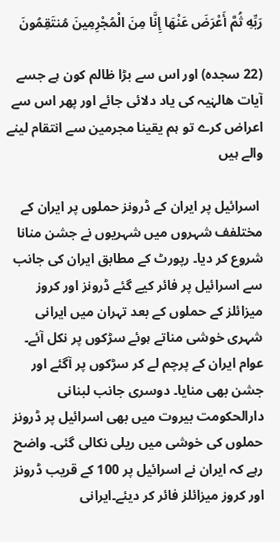رَبِّهِ ثُمَّ أَعْرَضَ عَنْهَا إِنَّا مِنَ الْمُجْرِمِينَ مُنتَقِمُونَ

(22 سجده) اور اس سے بڑا ظالم کون ہے جسے آیات هالہٰیہ کی یاد دلائی جائے اور پھر اس سے اعراض کرے تو ہم یقینا مجرمین سے انتقام لینے والے ہیں

 اسرائیل پر ایران کے ڈرونز حملوں پر ایران کے مختلفف شہروں میں شہریوں نے جشن منانا شروع کر دیا۔ رپورٹ کے مطابق ایران کی جانب سے اسرائیل پر فائر کیے گئے ڈرونز اور کروز میزائلز کے حملوں کے بعد تہران میں ایرانی شہری خوشی مناتے ہوئے سڑکوں پر نکل آئے۔ عوام ایران کے پرچم لے کر سڑکوں پر آگئے اور جشن بھی منایا۔ دوسری جانب لبنانی دارالحکومت بیروت میں بھی اسرائیل پر ڈرونز حملوں کی خوشی میں ریلی نکالی گئی۔ واضح رہے کہ ایران نے اسرائیل پر 100 کے قریب ڈرونز اور کروز میزائلز فائر کر دیئے۔ایرانی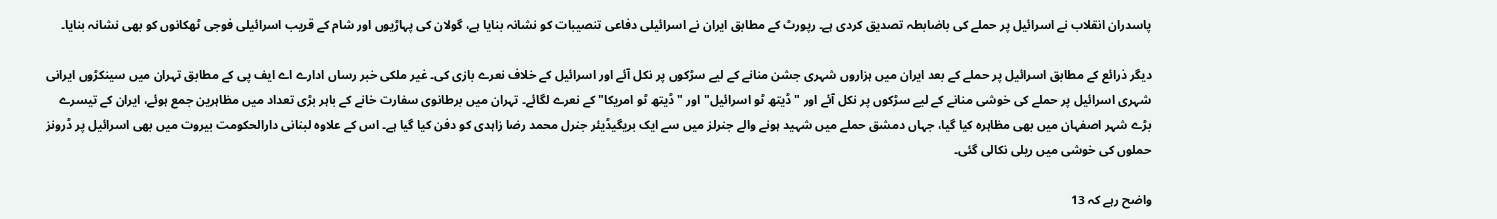پاسدران انقلاب نے اسرائیل پر حملے کی باضابطہ تصدیق کردی ہے۔ رپورٹ کے مطابق ایران نے اسرائیلی دفاعی تنصیبات کو نشانہ بنایا ہے، گولان کی پہاڑیوں اور شام کے قریب اسرائیلی فوجی ٹھکانوں کو بھی نشانہ بنایا۔

دیگر ذرائع کے مطابق اسرائیل پر حملے کے بعد ایران میں ہزاروں شہری جشن منانے کے لیے سڑکوں پر نکل آئے اور اسرائیل کے خلاف نعرے بازی کی۔ غیر ملکی خبر رساں ادارے اے ایف پی کے مطابق تہران میں سینکڑوں ایرانی شہری اسرائیل پر حملے کی خوشی منانے کے لیے سڑکوں پر نکل آئے اور "ڈیتھ ٹو اسرائیل" اور "ڈیتھ ٹو امریکا" کے نعرے لگائے۔ تہران میں برطانوی سفارت خانے کے باہر بڑی تعداد میں مظاہرین جمع ہوئے، ایران کے تیسرے بڑے شہر اصفہان میں بھی مظاہرہ کیا گیا، جہاں دمشق حملے میں شہید ہونے والے جنرلز میں سے ایک بریگیڈیئر جنرل محمد رضا زاہدی کو دفن کیا گیا ہے۔ اس کے علاوہ لبنانی دارالحکومت بیروت میں بھی اسرائیل پر ڈرونز حملوں کی خوشی میں ریلی نکالی گئی۔

واضح رہے کہ 13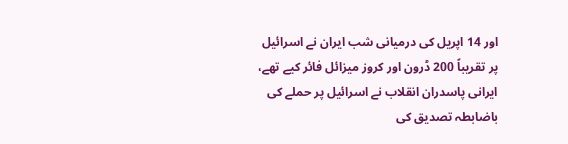اور 14 اپریل کی درمیانی شب ایران نے اسرائیل پر تقریباً 200 ڈرون اور کروز میزائل فائر کیے تھے، ایرانی پاسدران انقلاب نے اسرائیل پر حملے کی باضابطہ تصدیق کی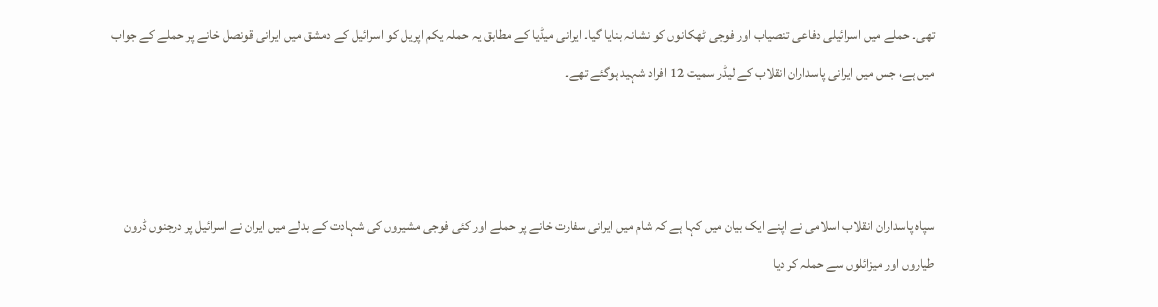تھی۔ حملے میں اسرائیلی دفاعی تنصیاب اور فوجی ٹھکانوں کو نشانہ بنایا گیا۔ ایرانی میڈیا کے مطابق یہ حملہ یکم اپریل کو اسرائیل کے دمشق میں ایرانی قونصل خانے پر حملے کے جواب میں ہے، جس میں ایرانی پاسداران انقلاب کے لیڈر سمیت 12 افراد شہید ہوگئے تھے۔



سپاہ پاسداران انقلاب اسلامی نے اپنے ایک بیان میں کہا ہے کہ شام میں ایرانی سفارت خانے پر حملے اور کئی فوجی مشیروں کی شہادت کے بدلے میں ایران نے اسرائیل پر درجنوں ڈرون طیاروں اور میزائلوں سے حملہ کر دیا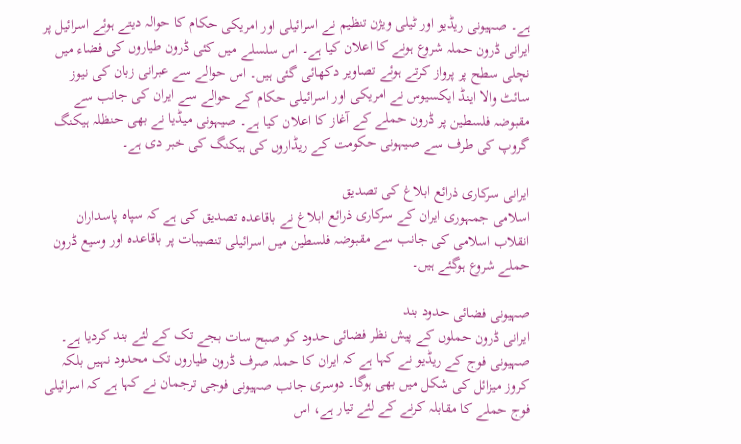ہے۔ صہیونی ریڈیو اور ٹیلی ویژن تنظیم نے اسرائیلی اور امریکی حکام کا حوالہ دیتے ہوئے اسرائیل پر ایرانی ڈرون حملہ شروع ہونے کا اعلان کیا ہے۔ اس سلسلے میں کئی ڈرون طیاروں کی فضاء میں نچلی سطح پر پرواز کرتے ہوئے تصاویر دکھائی گئی ہیں۔ اس حوالے سے عبرانی زبان کی نیوز سائٹ والا اینڈ ایکسیوس نے امریکی اور اسرائیلی حکام کے حوالے سے ایران کی جانب سے مقبوضہ فلسطین پر ڈرون حملے کے آغاز کا اعلان کیا ہے۔ صیہونی میڈیا نے بھی حنظلہ ہیکنگ گروپ کی طرف سے صیہونی حکومت کے ریڈاروں کی ہیکنگ کی خبر دی ہے۔

ایرانی سرکاری ذرائع ابلاغ کی تصدیق
اسلامی جمہوری ایران کے سرکاری ذرائع ابلاغ نے باقاعدہ تصدیق کی ہے کہ سپاہ پاسداران انقلاب اسلامی کی جانب سے مقبوضہ فلسطین میں اسرائیلی تنصیبات پر باقاعدہ اور وسیع ڈرون حملے شروع ہوگئے ہیں۔

صہیونی فضائی حدود بند
ایرانی ڈرون حملوں کے پیش نظر فضائی حدود کو صبح سات بجے تک کے لئے بند کردیا ہے۔ صہیونی فوج کے ریڈیو نے کہا ہے کہ ایران کا حملہ صرف ڈرون طیاروں تک محدود نہیں بلکہ کروز میزائل کی شکل میں بھی ہوگا۔ دوسری جانب صہیونی فوجی ترجمان نے کہا ہے کہ اسرائیلی فوج حملے کا مقابلہ کرنے کے لئے تیار ہے، اس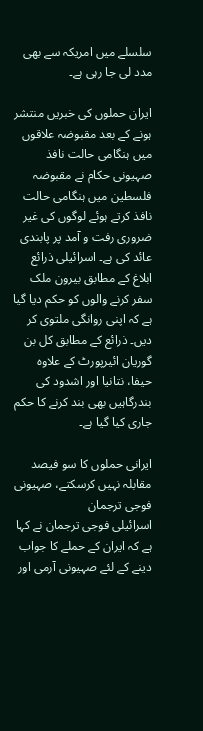سلسلے میں امریکہ سے بھی مدد لی جا رہی ہے۔

ایران حملوں کی خبریں منتشر ہونے کے بعد مقبوضہ علاقوں میں ہنگامی حالت نافذ
صہیونی حکام نے مقبوضہ فلسطین میں ہنگامی حالت نافذ کرتے ہوئے لوگوں کی غیر ضروری رفت و آمد پر پابندی عائد کی ہے۔ اسرائیلی ذرائع ابلاغ کے مطابق بیرون ملک سفر کرنے والوں کو حکم دیا گیا ہے کہ اپنی روانگی ملتوی کر دیں۔ ذرائع کے مطابق کل بن گوریان ائیرپورٹ کے علاوہ حیفا، نتانیا اور اشدود کی بندرگاہیں بھی بند کرنے کا حکم جاری کیا گیا ہے۔

ایرانی حملوں کا سو فیصد مقابلہ نہیں کرسکتے، صہیونی فوجی ترجمان
اسرائیلی فوجی ترجمان نے کہا ہے کہ ایران کے حملے کا جواب دینے کے لئے صہیونی آرمی اور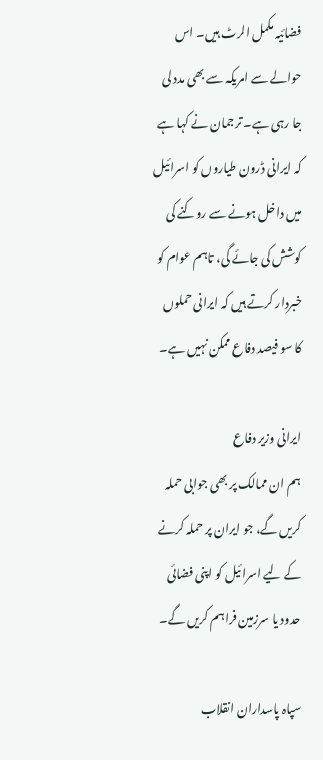فضائیہ مکمل الرٹ ہیں۔ اس حوالے سے امریکہ سے بھی مدد لی جا رہی ہے۔ ترجمان نے کہا ہے کہ ایرانی ڈرون طیاروں کو اسرائیل میں داخل ہونے سے روکنے کی کوشش کی جائے گی، تاہم عوام کو خبردار کرتے ہیں کہ ایرانی حملوں کا سو فیصد دفاع ممکن نہیں ہے۔

ایرانی وزیر دفاع
ہم ان ممالک پر بھی جوابی حملہ کریں گے، جو ایران پر حملہ کرنے کے لیے اسرائیل کو اپنی فضائی حدود یا سرزمین فراہم کریں گے۔

سپاہ پاسداران انقلاب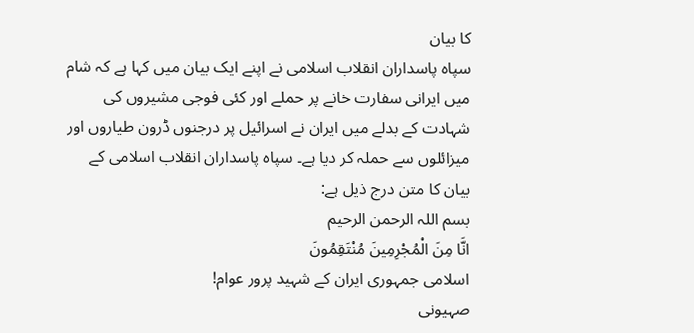کا بیان
سپاہ پاسداران انقلاب اسلامی نے اپنے ایک بیان میں کہا ہے کہ شام میں ایرانی سفارت خانے پر حملے اور کئی فوجی مشیروں کی شہادت کے بدلے میں ایران نے اسرائیل پر درجنوں ڈرون طیاروں اور میزائلوں سے حملہ کر دیا ہے۔ سپاہ پاسداران انقلاب اسلامی کے بیان کا متن درج ذیل ہے:
بسم اللہ الرحمن الرحیم
انَّا مِنَ الْمُجْرِمِینَ مُنْتَقِمُونَ
اسلامی جمہوری ایران کے شہید پرور عوام!
صہیونی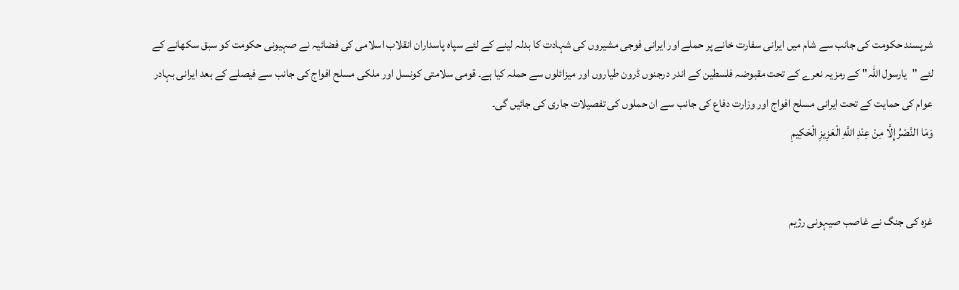شرپسند حکومت کی جانب سے شام میں ایرانی سفارت خانے پر حملے اور ایرانی فوجی مشیروں کی شہادت کا بدلہ لینے کے لئے سپاہ پاسداران انقلاب اسلامی کی فضائیہ نے صہیونی حکومت کو سبق سکھانے کے لئے "یارسول اللہ" کے رمزیہ نعرے کے تحت مقبوضہ فلسطین کے اندر درجنوں ڈرون طیاروں اور میزائلوں سے حملہ کیا ہے۔ قومی سلامتی کونسل اور ملکی مسلح افواج کی جانب سے فیصلے کے بعد ایرانی بہادر عوام کی حمایت کے تحت ایرانی مسلح افواج اور وزارت دفاع کی جانب سے ان حملوں کی تفصیلات جاری کی جائیں گی۔
وَمَا النَّصْرُ إِلَّا مِنْ عِنْدِ اللَّهِ الْعَزِیزِ الْحَکِیمِ


غزہ کی جنگ نے غاصب صیہونی رژیم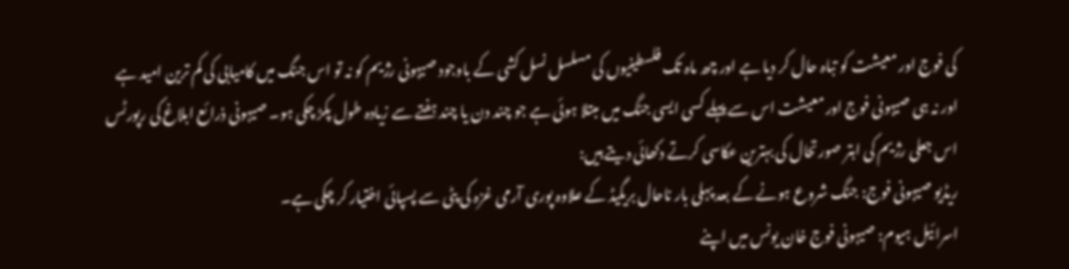کی فوج اور معیشت کو تباہ حال کر دیا ہے اور چھ ماہ تک فلسطینیوں کی مسلسل نسل کشی کے باوجود صیہونی رژیم کو نہ تو اس جنگ میں کامیابی کی کم ترین امید ہے اور نہ ہی صیہونی فوج اور معیشت اس سے پہلے کسی ایسی جنگ میں مبتلا ہوئی ہے جو چند دن یا چند ہفتے سے زیادہ طول پکڑ چکی ہو۔ صیہونی ذرائع ابلاغ کی رپورٹس اس جعلی رژیم کی ابتر صورتحال کی بہترین عکاسی کرتے دکھائی دیتے ہیں:
ریڈیو صیہونی فوج: جنگ شروع ہونے کے بعد پہلی بار ناحال بریگیڈ کے علاوہ پوری آرمی غزہ کی پٹی سے پسپائی اختیار کر چکی ہے۔
اسرائیل ہیوم: صیہونی فوج خان یونس میں اپنے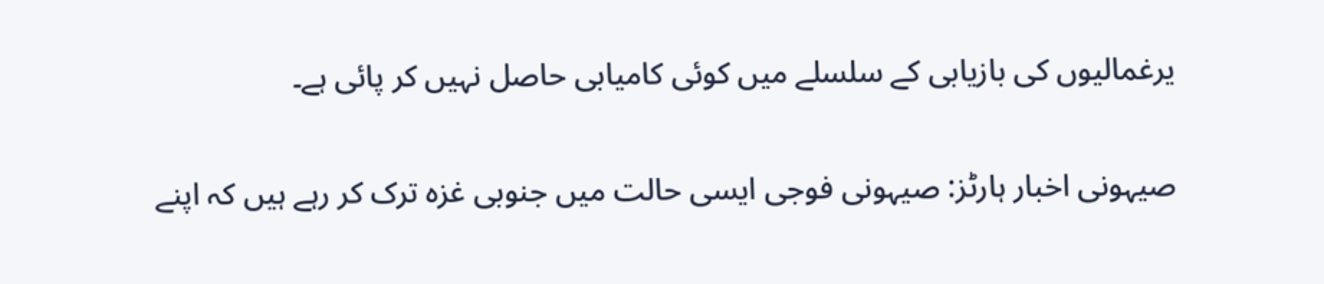یرغمالیوں کی بازیابی کے سلسلے میں کوئی کامیابی حاصل نہیں کر پائی ہے۔

صیہونی اخبار ہارٹز: صیہونی فوجی ایسی حالت میں جنوبی غزہ ترک کر رہے ہیں کہ اپنے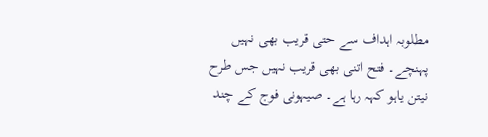مطلوبہ اہداف سے حتی قریب بھی نہیں پہنچے۔ فتح اتنی بھی قریب نہیں جس طرح نیتن یاہو کہہ رہا ہے۔ صیہونی فوج کے چند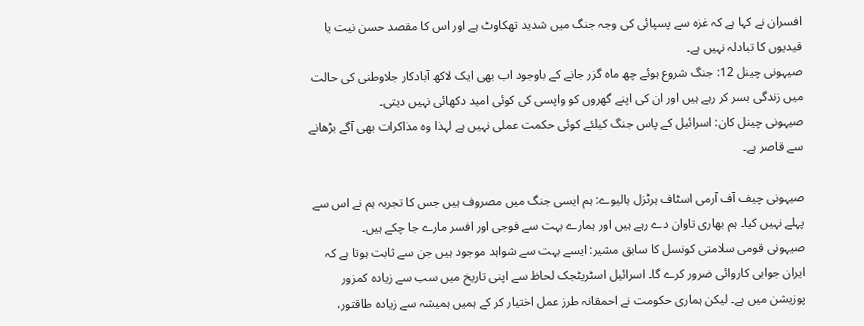افسران نے کہا ہے کہ غزہ سے پسپائی کی وجہ جنگ میں شدید تھکاوٹ ہے اور اس کا مقصد حسن نیت یا قیدیوں کا تبادلہ نہیں ہے۔
صیہونی چینل 12: جنگ شروع ہوئے چھ ماہ گزر جانے کے باوجود اب بھی ایک لاکھ آبادکار جلاوطنی کی حالت میں زندگی بسر کر رہے ہیں اور ان کی اپنے گھروں کو واپسی کی کوئی امید دکھائی نہیں دیتی۔
صیہونی چینل کان: اسرائیل کے پاس جنگ کیلئے کوئی حکمت عملی نہیں ہے لہذا وہ مذاکرات بھی آگے بڑھانے سے قاصر ہے۔

صیہونی چیف آف آرمی اسٹاف ہرٹزل ہالیوے: ہم ایسی جنگ میں مصروف ہیں جس کا تجربہ ہم نے اس سے پہلے نہیں کیا۔ ہم بھاری تاوان دے رہے ہیں اور ہمارے بہت سے فوجی اور افسر مارے جا چکے ہیں۔
صیہونی قومی سلامتی کونسل کا سابق مشیر: ایسے بہت سے شواہد موجود ہیں جن سے ثابت ہوتا ہے کہ ایران جوابی کاروائی ضرور کرے گا۔ اسرائیل اسٹریٹجک لحاظ سے اپنی تاریخ میں سب سے زیادہ کمزور پوزیشن میں ہے۔ لیکن ہماری حکومت نے احمقانہ طرز عمل اختیار کر کے ہمیں ہمیشہ سے زیادہ طاقتور،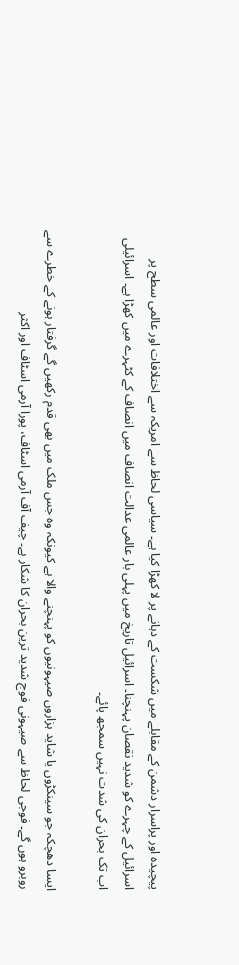پیچیدہ اور پراسرار دشمن کے مقابلے میں شکست کے دہانے پر لا کھڑا کیا ہے۔ سیاسی لحاظ سے امریکہ سے اختلافات اور عالمی سطح پر اسرائیل کے چہرے کو شدید نقصان پہنچنا۔ اسرائیل تاریخ میں پہلی بار عالمی عدالت انصاف میں انصاف کے کٹہرے میں کھڑا ہے۔ اسرائیلی اب تک بحران کی شدت نہیں سمجھ پائے۔

ایسا دھچکہ جو سینکڑوں یا شاید ہزاروں صیہونیوں کو پہنچنے والا ہے کیونکہ وہ جس ملک میں بھی قدم رکھیں گے گرفتار ہونے کے خطرے سے روبرو ہوں گے۔ فوجی لحاظ سے صیہونی فوج شدید ترین بحران کا شکار ہے۔ چیف آف آرمی اسٹاف، پورا آرمی اسٹاف اور اکثر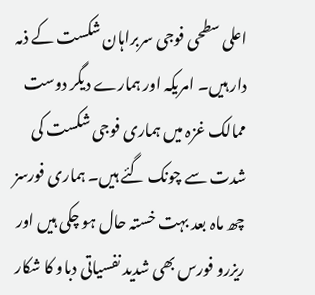اعلی سطحی فوجی سربراہان شکست کے ذمہ دار ہیں۔ امریکہ اور ہمارے دیگر دوست ممالک غزہ میں ہماری فوجی شکست کی شدت سے چونک گئے ہیں۔ ہماری فورسز چھ ماہ بعد بہت خستہ حال ہو چکی ہیں اور ریزرو فورس بھی شدید نفسیاتی دباو کا شکار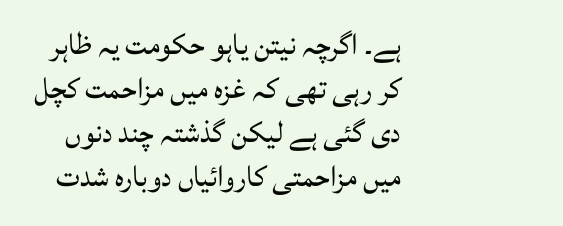ہے۔ اگرچہ نیتن یاہو حکومت یہ ظاہر کر رہی تھی کہ غزہ میں مزاحمت کچل دی گئی ہے لیکن گذشتہ چند دنوں میں مزاحمتی کاروائیاں دوبارہ شدت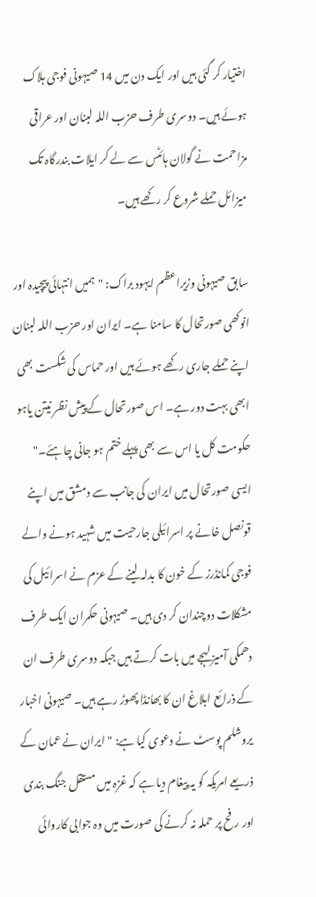اختیار کر گئی ہیں اور ایک دن میں 14 صیہونی فوجی ہلاک ہوئے ہیں۔ دوسری طرف حزب اللہ لبنان اور عراقی مزاحمت نے گولان ہائٹس سے لے کر ایلات بندرگاہ تک میزائل حملے شروع کر رکھے ہیں۔

سابق صیہونی وزیراعظم ایہود براک: "ہمیں انتہائی پیچیدہ اور انوکھی صورتحال کا سامنا ہے۔ ایران اور حزب اللہ لبنان اپنے حملے جاری رکھے ہوئے ہیں اور حماس کی شکست بھی ابھی بہت دور ہے۔ اس صورتحال کے پیش نظر نیتن یاہو حکومت کل یا اس سے بھی پہلے ختم ہو جانی چاہئے۔" ایسی صورتحال میں ایران کی جانب سے دمشق میں اپنے قونصل خانے پر اسرائیلی جارحیت میں شہید ہونے والے فوجی کمانڈرز کے خون کا بدلہ لینے کے عزم نے اسرائیل کی مشکلات دوچندان کر دی ہیں۔ صیہونی حکمران ایک طرف دھمکی آمیز لہجے میں بات کرتے ہیں جبکہ دوسری طرف ان کے ذرائع ابلاغ ان کا بھانڈا پھوڑ رہے ہیں۔ صیہونی اخبار یروشلم پوسٹ نے دعوی کیا ہے: "ایران نے عمان کے ذریعے امریکہ کو یہ پیغام دیا ہے کہ غزہ میں مستقل جنگ بندی اور رفح پر حملہ نہ کرنے کی صورت میں وہ جوابی کاروائی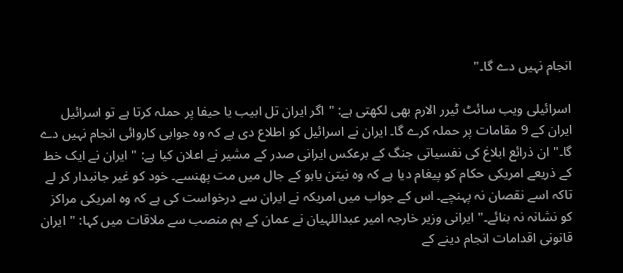انجام نہیں دے گا۔"

اسرائیلی ویب سائٹ ٹیرر الارم بھی لکھتی ہے: "اگر ایران تل ابیب یا حیفا پر حملہ کرتا ہے تو اسرائیل ایران کے 9 مقامات پر حملہ کرے گا۔ ایران نے اسرائیل کو اطلاع دی ہے کہ وہ جوابی کاروائی انجام نہیں دے گا۔" ان ذرائع ابلاغ کی نفسیاتی جنگ کے برعکس ایرانی صدر کے مشیر نے اعلان کیا ہے: "ایران نے ایک خط کے ذریعے امریکی حکام کو پیغام دیا ہے کہ وہ نیتن یاہو کے جال میں مت پھنسے۔ خود کو غیر جانبدار کر لے تاکہ اسے نقصان نہ پہنچے۔ اس کے جواب میں امریکہ نے ایران سے درخواست کی ہے کہ وہ امریکی مراکز کو نشانہ نہ بنائے۔" ایرانی وزیر خارجہ امیر عبداللہیان نے عمان کے ہم منصب سے ملاقات میں کہا: "ایران قانونی اقدامات انجام دینے کے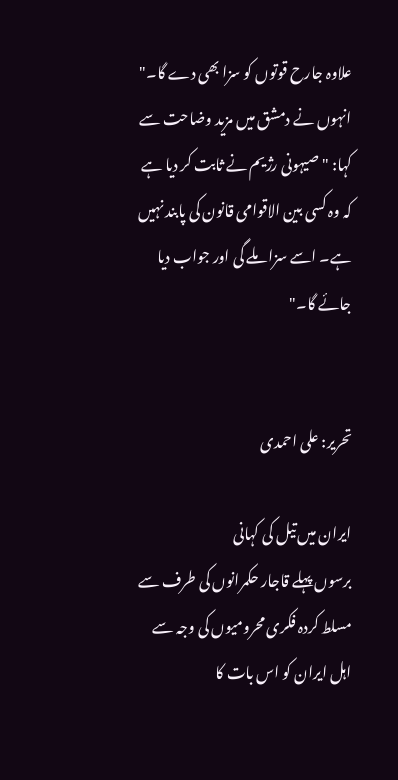علاوہ جارح قوتوں کو سزا بھی دے گا۔" انہوں نے دمشق میں مزید وضاحت سے کہا: "صیہونی رژیم نے ثابت کر دیا ہے کہ وہ کسی بین الاقوامی قانون کی پابند نہیں ہے۔ اسے سزا ملے گی اور جواب دیا جائے گا۔"


تحریر: علی احمدی

ایران میں تیل کی کہانی
برسوں پہلے قاجار حکمرانوں کی طرف سے مسلط کردہ فکری محرومیوں کی وجہ سے اہل ایران کو اس بات کا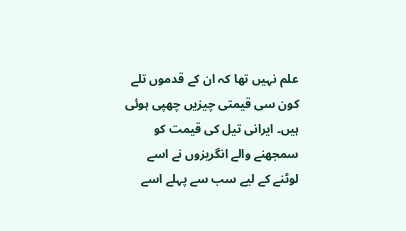علم نہیں تھا کہ ان کے قدموں تلے کون سی قیمتی چیزیں چھپی ہوئی ہیں۔ ایرانی تیل کی قیمت کو سمجھنے والے انگریزوں نے اسے لوٹنے کے لیے سب سے پہلے اسے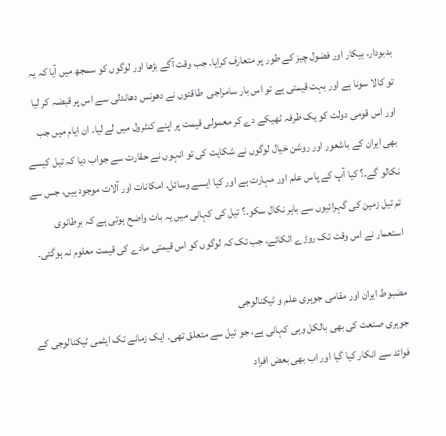بدبودار، بیکار اور فضول چیز کے طور پر متعارف کرایا۔ جب وقت آگے بڑھا اور لوگوں کو سمجھ میں آیا کہ یہ  تو کالا سونا ہے اور بہت قیمتی ہے تو اس بار سامراجی  طاقتوں نے دھونس دھاندلی سے اس پر قبضہ کر لیا اور اس قومی دولت کو یک طرفہ ٹھیکے دے کر معمولی قیمت پر اپنے کنٹرول میں لے لیا۔ ان ایام میں جب بھی ایران کے باشعور اور روشن خیال لوگوں نے شکایت کی تو انہوں نے حقارت سے جواب دیا کہ تیل کیسے نکالو گے۔؟ کیا آپ کے پاس علم اور مہارت ہے اور کیا ایسے وسائل، امکانات اور آلات موجود ہیں، جس سے تم تیل زمین کی گہرائیوں سے باہر نکال سکو۔؟ تیل کی کہانی میں یہ بات واضح ہوتی ہے کہ برطانوی استعمار نے اس وقت تک روڑے اٹکائے، جب تک کہ لوگوں کو اس قیمتی مادے کی قیمت معلوم نہ ہوگئی۔

مضبوط ایران اور مقامی جوہری علم و ٹیکنالوجی
جوہری صنعت کی بھی بالکل وہی کہانی ہے، جو تیل سے متعلق تھی۔ ایک زمانے تک ایٹمی ٹیکنالوجی کے فوائد سے انکار کیا گیا اور اب بھی بعض افراد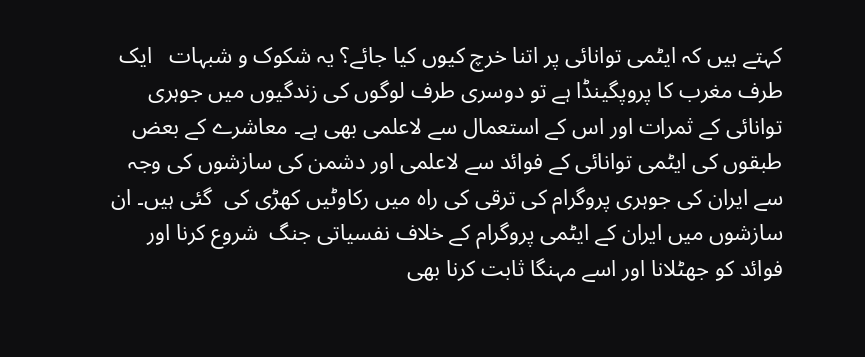کہتے ہیں کہ ایٹمی توانائی پر اتنا خرچ کیوں کیا جائے؟ یہ شکوک و شبہات   ایک طرف مغرب کا پروپگینڈا ہے تو دوسری طرف لوگوں کی زندگیوں میں جوہری توانائی کے ثمرات اور اس کے استعمال سے لاعلمی بھی ہے۔ معاشرے کے بعض طبقوں کی ایٹمی توانائی کے فوائد سے لاعلمی اور دشمن کی سازشوں کی وجہ سے ایران کی جوہری پروگرام کی ترقی کی راہ میں رکاوٹیں کھڑی کی  گئی ہیں۔ ان سازشوں میں ایران کے ایٹمی پروگرام کے خلاف نفسیاتی جنگ  شروع کرنا اور فوائد کو جھٹلانا اور اسے مہنگا ثابت کرنا بھی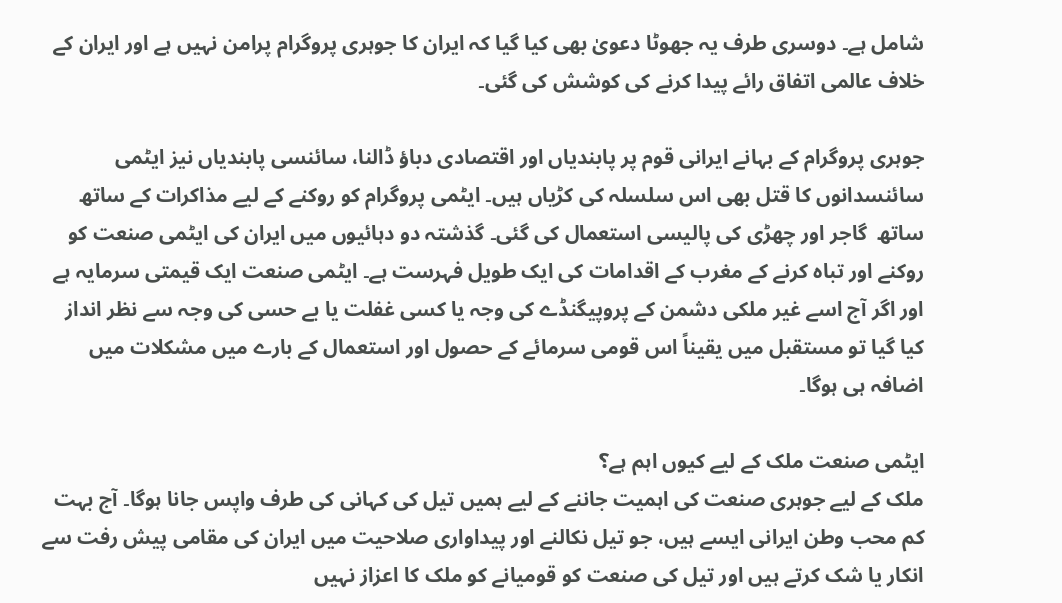شامل ہے۔ دوسری طرف یہ جھوٹا دعویٰ بھی کیا گیا کہ ایران کا جوہری پروگرام پرامن نہیں ہے اور ایران کے خلاف عالمی اتفاق رائے پیدا کرنے کی کوشش کی گئی۔

جوہری پروگرام کے بہانے ایرانی قوم پر پابندیاں اور اقتصادی دباؤ ڈالنا، سائنسی پابندیاں نیز ایٹمی سائنسدانوں کا قتل بھی اس سلسلہ کی کڑیاں ہیں۔ ایٹمی پروگرام کو روکنے کے لیے مذاکرات کے ساتھ ساتھ  گاجر اور چھڑی کی پالیسی استعمال کی گئی۔ گذشتہ دو دہائیوں میں ایران کی ایٹمی صنعت کو روکنے اور تباہ کرنے کے مغرب کے اقدامات کی ایک طویل فہرست ہے۔ ایٹمی صنعت ایک قیمتی سرمایہ ہے اور اگر آج اسے غیر ملکی دشمن کے پروپیگنڈے کی وجہ یا کسی غفلت یا بے حسی کی وجہ سے نظر انداز کیا گیا تو مستقبل میں یقیناً اس قومی سرمائے کے حصول اور استعمال کے بارے میں مشکلات میں اضافہ ہی ہوگا۔

ایٹمی صنعت ملک کے لیے کیوں اہم ہے؟
ملک کے لیے جوہری صنعت کی اہمیت جاننے کے لیے ہمیں تیل کی کہانی کی طرف واپس جانا ہوگا۔ آج بہت کم محب وطن ایرانی ایسے ہیں، جو تیل نکالنے اور پیداواری صلاحیت میں ایران کی مقامی پیش رفت سے انکار یا شک کرتے ہیں اور تیل کی صنعت کو قومیانے کو ملک کا اعزاز نہیں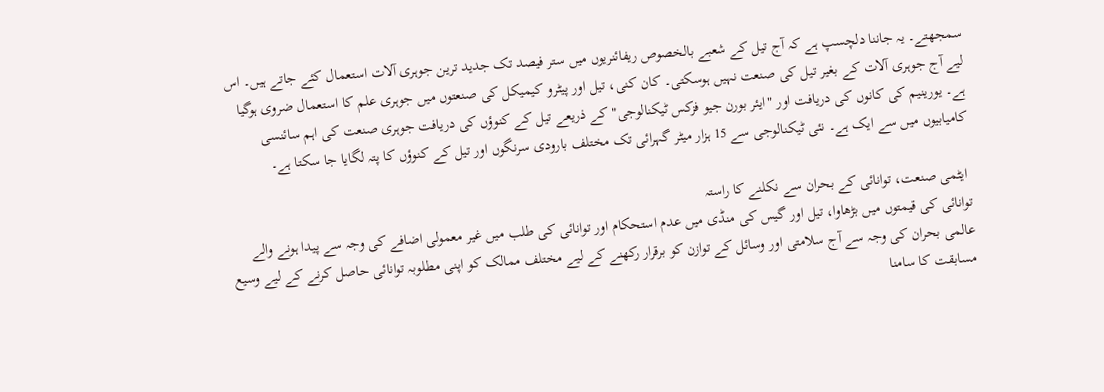سمجھتے۔ یہ جاننا دلچسپ ہے کہ آج تیل کے شعبے بالخصوص ریفائنریوں میں ستر فیصد تک جدید ترین جوہری آلات استعمال کئے جاتے ہیں۔ اس لیے آج جوہری آلات کے بغیر تیل کی صنعت نہیں ہوسکتی۔ کان کنی، تیل اور پیٹرو کیمیکل کی صنعتوں میں جوہری علم کا استعمال ضروی ہوگیا ہے۔ یورینیم کی کانوں کی دریافت اور "ایئر بورن جیو فزکس ٹیکنالوجی" کے ذریعے تیل کے کنوؤں کی دریافت جوہری صنعت کی اہم سائنسی کامیابیوں میں سے ایک ہے۔ نئی ٹیکنالوجی سے 15 ہزار میٹر گہرائی تک مختلف بارودی سرنگوں اور تیل کے کنوؤں کا پتہ لگایا جا سکتا ہے۔

 ایٹمی صنعت، توانائی کے بحران سے نکلنے کا راستہ
توانائی کی قیمتوں میں بڑھاوا، تیل اور گیس کی منڈی میں عدم استحکام اور توانائی کی طلب میں غیر معمولی اضافے کی وجہ سے پیدا ہونے والے عالمی بحران کی وجہ سے آج سلامتی اور وسائل کے توازن کو برقرار رکھنے کے لیے مختلف ممالک کو اپنی مطلوبہ توانائی حاصل کرنے کے لیے وسیع مسابقت کا سامنا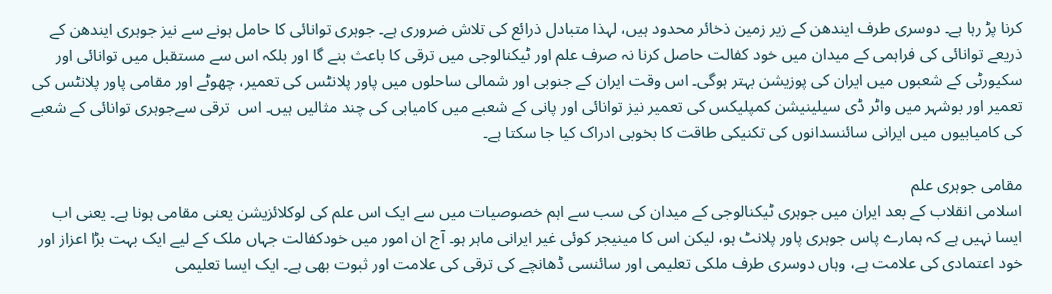کرنا پڑ رہا ہے۔ دوسری طرف ایندھن کے زیر زمین ذخائر محدود ہیں، لہذا متبادل ذرائع کی تلاش ضروری ہے۔ جوہری توانائی کا حامل ہونے سے نیز جوہری ایندھن کے ذریعے توانائی کی فراہمی کے میدان میں خود کفالت حاصل کرنا نہ صرف علم اور ٹیکنالوجی میں ترقی کا باعث بنے گا اور بلکہ اس سے مستقبل میں توانائی اور سکیورٹی کے شعبوں میں ایران کی پوزیشن بہتر ہوگی۔ اس وقت ایران کے جنوبی اور شمالی ساحلوں میں پاور پلانٹس کی تعمیر، چھوٹے اور مقامی پاور پلانٹس کی تعمیر اور بوشہر میں واٹر ڈی سیلینیشن کمپلیکس کی تعمیر نیز توانائی اور پانی کے شعبے میں کامیابی کی چند مثالیں ہیں۔ اس  ترقی سےجوہری توانائی کے شعبے کی کامیابیوں میں ایرانی سائنسدانوں کی تکنیکی طاقت کا بخوبی ادراک کیا جا سکتا ہے۔

مقامی جوہری علم
اسلامی انقلاب کے بعد ایران میں جوہری ٹیکنالوجی کے میدان کی سب سے اہم خصوصیات میں سے ایک اس علم کی لوکلائزیشن یعنی مقامی ہونا ہے۔ یعنی اب ایسا نہیں ہے کہ ہمارے پاس جوہری پاور پلانٹ ہو، لیکن اس کا مینیجر کوئی غیر ایرانی ماہر ہو۔ آج ان امور میں خودکفالت جہاں ملک کے لیے ایک بہت بڑا اعزاز اور خود اعتمادی کی علامت ہے، وہاں دوسری طرف ملکی تعلیمی اور سائنسی ڈھانچے کی ترقی کی علامت اور ثبوت بھی ہے۔ ایک ایسا تعلیمی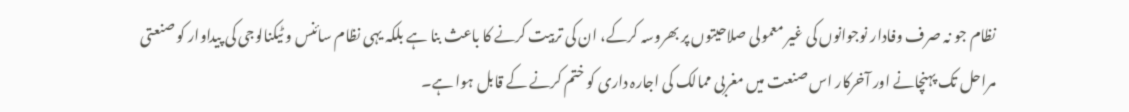نظام جو نہ صرف وفادار نوجوانوں کی غیر معمولی صلاحیتوں پر بھروسہ کرکے، ان کی تربیت کرنے کا باعث بنا ہے بلکہ یہی نظام سائنس و ٹیکنالوجی کی پیداوار کو صنعتی مراحل تک پہنچانے اور آخرکار اس صنعت میں مغربی ممالک کی اجارہ داری کو ختم کرنے کے قابل ہوا ہے۔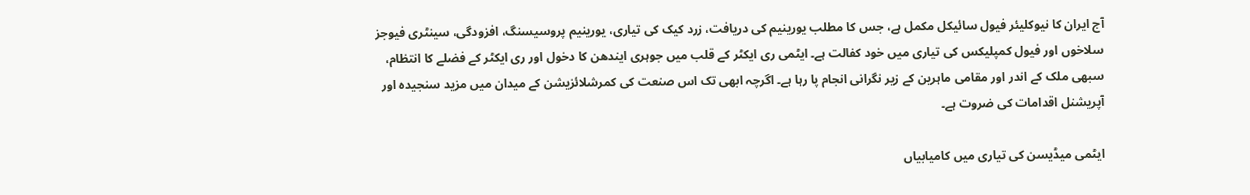آج ایران کا نیوکلیئر فیول سائیکل مکمل ہے، جس کا مطلب یورینیم کی دریافت، زرد کیک کی تیاری، یورینیم پروسیسنگ، افزودگی، سینٹری فیوجز سلاخوں اور فیول کمپلیکس کی تیاری میں خود کفالت ہے۔ ایٹمی ری ایکٹر کے قلب میں جوہری ایندھن کا دخول اور ری ایکٹر کے فضلے کا انتظام، سبھی ملک کے اندر اور مقامی ماہرین کے زیر نگرانی انجام پا رہا ہے۔ اگرچہ ابھی تک اس صنعت کی کمرشلائزیشن کے میدان میں مزید سنجیدہ اور آپریشنل اقدامات کی ضروت ہے۔

ایٹمی میڈیسن کی تیاری میں کامیابیاں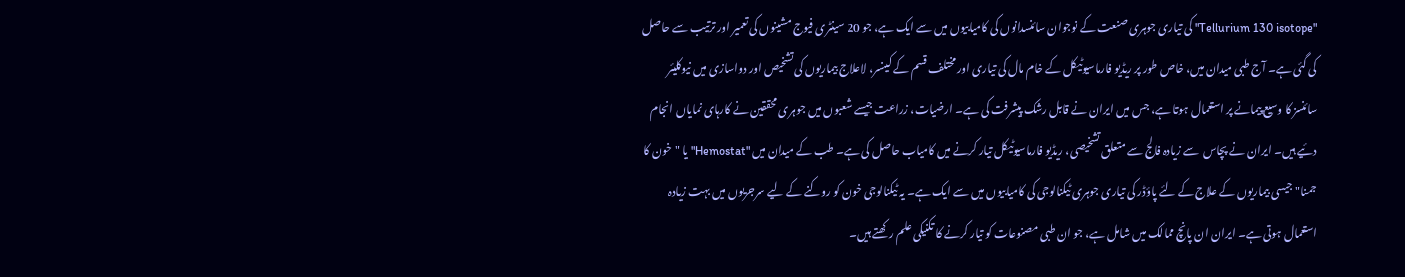"Tellurium 130 isotope" کی تیاری جوہری صنعت کے نوجوان سائنسدانوں کی کامیابیوں میں سے ایک ہے، جو 20 سینٹری فیوج مشینوں کی تعمیر اور ترتیب سے حاصل کی گئی ہے۔ آج طبی میدان میں، خاص طور پر ریڈیو فارماسیوٹیکل کے خام مال کی تیاری اور مختلف قسم کے کینسر، لاعلاج بیماریوں کی تشخیص اور دواسازی میں نیوکلیئر سائنسز کا وسیع پیمانے پر استعمال ہوتا ہے، جس میں ایران نے قابل رشک پیشرفت کی ہے۔ ارضیات، زراعت جیسے شعبوں میں جوہری محققین نے کارہای نمایاں انجام دئیے ہیں۔ ایران نے پچاس  سے زیادہ فالج سے متعلق تشخیصی، ریڈیو فارماسیوٹیکل تیار کرنے میں کامیاب حاصل کی ہے۔ طب کے میدان میں "Hemostat" یا "خون کا جمنا" جیسی بیماریوں کے علاج کے لئے پاؤڈر کی تیاری جوہری ٹیکنالوجی کی کامیابیوں میں سے ایک ہے۔ یہ ٹیکنالوجی خون کو روکنے کے لیے سرجریوں میں بہت زیادہ استعمال ہوتی ہے۔ ایران ان پانچ ممالک میں شامل ہے، جو ان طبی مصنوعات کو تیار کرنے کا تکنیکی علم رکھتے ہیں۔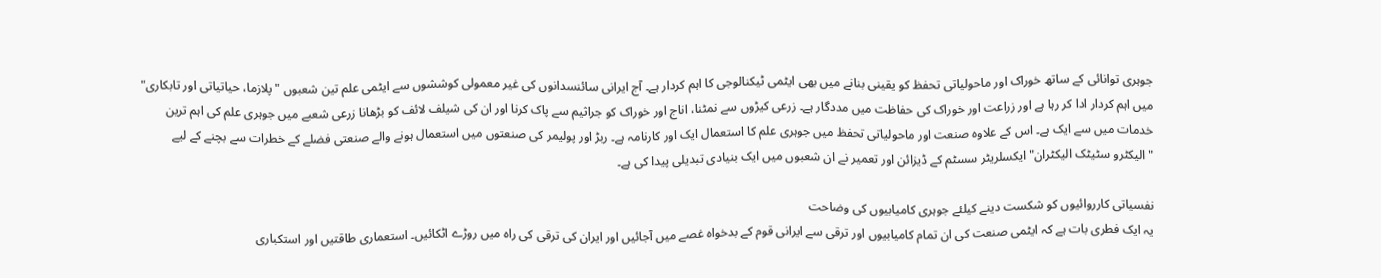جوہری توانائی کے ساتھ خوراک اور ماحولیاتی تحفظ کو یقینی بنانے میں بھی ایٹمی ٹیکنالوجی کا اہم کردار ہے۔ آج ایرانی سائنسدانوں کی غیر معمولی کوششوں سے ایٹمی علم تین شعبوں "پلازما، حیاتیاتی اور تابکاری" میں اہم کردار ادا کر رہا ہے اور زراعت اور خوراک کی حفاظت میں مددگار ہے۔ زرعی کیڑوں سے نمٹنا، اناج اور خوراک کو جراثیم سے پاک کرنا اور ان کی شیلف لائف کو بڑھانا زرعی شعبے میں جوہری علم کی اہم ترین خدمات میں سے ایک ہے۔ اس کے علاوہ صنعت اور ماحولیاتی تحفظ میں جوہری علم کا استعمال ایک اور کارنامہ ہے۔ ربڑ اور پولیمر کی صنعتوں میں استعمال ہونے والے صنعتی فضلے کے خطرات سے بچنے کے لیے "الیکٹرو سٹیٹک الیکٹران" ایکسلریٹر سسٹم کے ڈیزائن اور تعمیر نے ان شعبوں میں ایک بنیادی تبدیلی پیدا کی ہے۔

نفسیاتی کارروائیوں کو شکست دینے کیلئے جوہری کامیابیوں کی وضاحت
یہ ایک فطری بات ہے کہ ایٹمی صنعت کی ان تمام کامیابیوں اور ترقی سے ایرانی قوم کے بدخواہ غصے میں آجائیں اور ایران کی ترقی کی راہ میں روڑے اٹکائیں۔ استعماری طاقتیں اور استکباری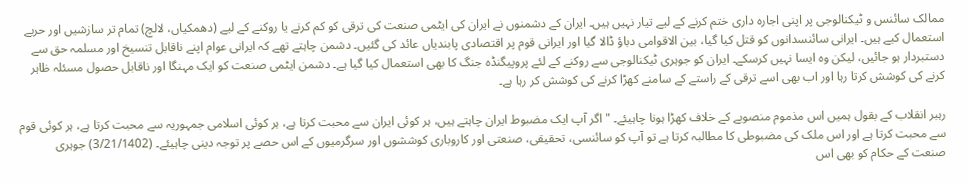ممالک سائنس و ٹیکنالوجی پر اپنی اجارہ داری ختم کرنے کے لیے تیار نہیں ہیں۔ ایران کے دشمنوں نے ایران کی ایٹمی صنعت کی ترقی کو کم کرنے یا روکنے کے لیے (دھمکیاں، لالچ) تمام تر سازشیں اور حربے استعمال کیے ہیں۔ ایرانی سائنسدانوں کو قتل کیا گیا، بین الاقوامی دباؤ ڈالا گیا اور ایرانی قوم پر اقتصادی پابندیاں عائد کی گئیں۔ دشمن چاہتے تھے کہ ایرانی عوام اپنے ناقابل تنسیخ اور مسلمہ حق سے دستبردار ہو جائیں، لیکن وہ ایسا نہیں کرسکے۔ ایران کو جوہری ٹیکنالوجی سے روکنے کے لئے پروپیگنڈہ جنگ کا بھی استعمال کیا گیا ہے۔ دشمن ایٹمی صنعت کو ایک مہنگا اور ناقابل حصول مسئلہ ظاہر کرنے کی کوشش کرتا رہا اور اب بھی اسے ترقی کے راستے کے سامنے کھڑا کرنے کی کوشش کر رہا ہے۔

رہبر انقلاب کے بقول ہمیں اس مذموم منصوبے کے خلاف کھڑا ہونا چاہیئے۔ "اگر آپ ایک مضبوط ایران چاہتے ہیں، ہر کوئی ایران سے محبت کرتا ہے، ہر کوئی اسلامی جمہوریہ سے محبت کرتا ہے، ہر کوئی قوم سے محبت کرتا ہے اور اس ملک کی مضبوطی کا مطالبہ کرتا ہے تو آپ کو سائنسی، تحقیقی، صنعتی اور کاروباری کوششوں اور سرگرمیوں کے اس حصے پر توجہ دینی چاہیئے۔ (3/21/1402) جوہری صنعت کے حکام کو بھی اس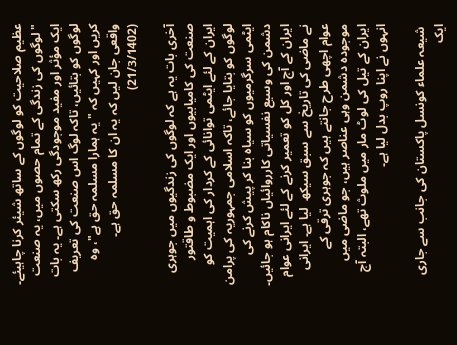عظیم صلاحیت کو لوگوں کے ساتھ شیئر کرنا چاہیئے۔ "لوگوں کی زندگی کے تمام حصوں میں، یہ صنعت ایک مؤثر اور مفید موجودگی رکھ سکتی ہے۔ یہ بات لوگوں کو بتائیں، تاکہ لوگ اس صنعت کی تعریف کریں اور کہیں کہ "یہ ہمارا مسلمہ حق ہے"، وہ واقعی جان لیں کہ یہ ان کا مسلمہ حق ہے۔ (21/3/1402)

آخری بات یہ ہے کہ لوگوں کی زندگیوں میں جوہری صنعت کی کامیابیوں اور ایک مضبوط و طاقتور ایران کے لئے ایٹمی توانائی کے کردار کی اہمیت کو لوگوں کو بتایا جائے، تاکہ اسلامی جمہوریہ کی پرامن ایٹمی سرگرمیوں کو سیاہ بنا کر پیش کرنے کی دشمن کی وسیع نفسیاتی کارروائیاں ناکام ہو جائیں۔ ایران کے آج اور کل کو تعمیر کرنے کے لئے ایرانی عوام نے ماضی کی تاریخ سے سبق سیکھ  لیا ہے۔ ایرانی عوام اچھی طرح جانتے ہیں کہ جوہری ترقی کے موجودہ دشمن وہی عناصر ہیں، جو ماضی میں ایران کے تیل کی لوٹ مار میں ملوث تھے، البتہ آج انہوں نے اپنا روپ بدل لیا ہے۔

 شیعہ علماء کونسل پاکستان کی جانب سے جاری ایک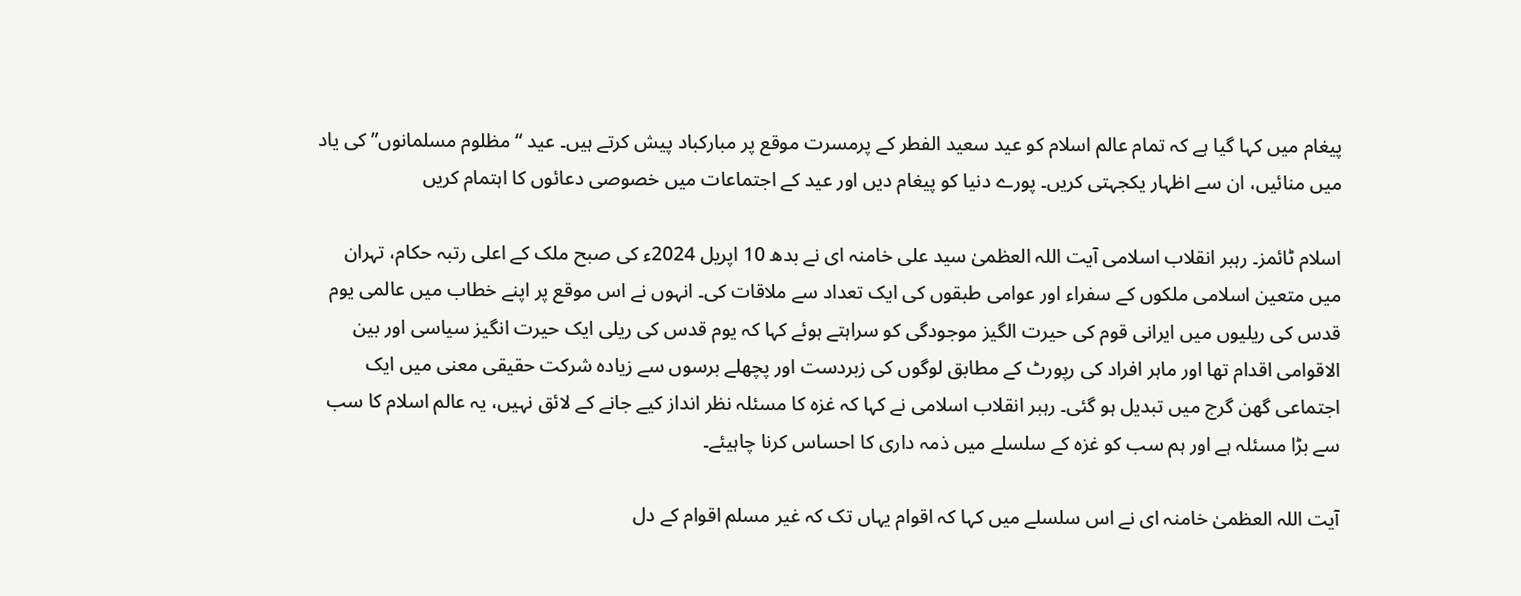پیغام میں کہا گیا ہے کہ تمام عالم اسلام کو عید سعید الفطر کے پرمسرت موقع پر مبارکباد پیش کرتے ہیں۔ عید “مظلوم مسلمانوں” کی یاد میں منائیں، ان سے اظہار یکجہتی کریں۔ پورے دنیا کو پیغام دیں اور عید کے اجتماعات میں خصوصی دعائوں کا اہتمام کریں

اسلام ٹائمز۔ رہبر انقلاب اسلامی آیت اللہ العظمیٰ سید علی خامنہ ای نے بدھ 10 اپریل 2024ء کی صبح ملک کے اعلی رتبہ حکام، تہران میں متعین اسلامی ملکوں کے سفراء اور عوامی طبقوں کی ایک تعداد سے ملاقات کی۔ انہوں نے اس موقع پر اپنے خطاب میں عالمی یوم قدس کی ریلیوں میں ایرانی قوم کی حیرت الگيز موجودگی کو سراہتے ہوئے کہا کہ یوم قدس کی ریلی ایک حیرت انگيز سیاسی اور بین الاقوامی اقدام تھا اور ماہر افراد کی رپورٹ کے مطابق لوگوں کی زبردست اور پچھلے برسوں سے زیادہ شرکت حقیقی معنی میں ایک اجتماعی گھن گرج میں تبدیل ہو گئی۔ رہبر انقلاب اسلامی نے کہا کہ غزہ کا مسئلہ نظر انداز کیے جانے کے لائق نہیں، یہ عالم اسلام کا سب سے بڑا مسئلہ ہے اور ہم سب کو غزہ کے سلسلے میں ذمہ داری کا احساس کرنا چاہیئے۔

آیت اللہ العظمیٰ خامنہ ای نے اس سلسلے میں کہا کہ اقوام یہاں تک کہ غیر مسلم اقوام کے دل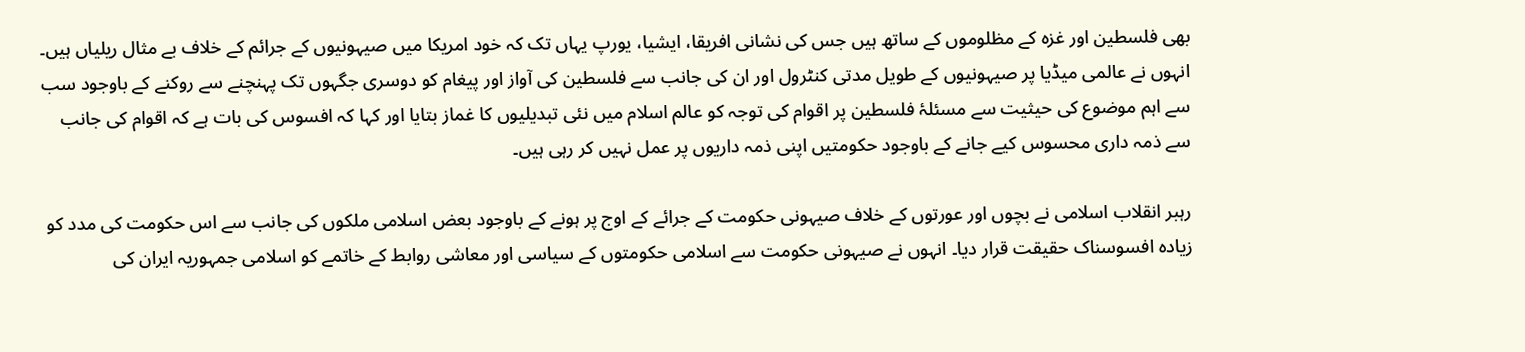بھی فلسطین اور غزہ کے مظلوموں کے ساتھ ہیں جس کی نشانی افریقا، ایشیا، یورپ یہاں تک کہ خود امریکا میں صیہونیوں کے جرائم کے خلاف بے مثال ریلیاں ہیں۔ انہوں نے عالمی میڈیا پر صیہونیوں کے طویل مدتی کنٹرول اور ان کی جانب سے فلسطین کی آواز اور پیغام کو دوسری جگہوں تک پہنچنے سے روکنے کے باوجود سب سے اہم موضوع کی حیثیت سے مسئلۂ فلسطین پر اقوام کی توجہ کو عالم اسلام میں نئی تبدیلیوں کا غماز بتایا اور کہا کہ افسوس کی بات ہے کہ اقوام کی جانب سے ذمہ داری محسوس کیے جانے کے باوجود حکومتیں اپنی ذمہ داریوں پر عمل نہیں کر رہی ہیں۔

رہبر انقلاب اسلامی نے بچوں اور عورتوں کے خلاف صیہونی حکومت کے جرائے کے اوج پر ہونے کے باوجود بعض اسلامی ملکوں کی جانب سے اس حکومت کی مدد کو زیادہ افسوسناک حقیقت قرار دیا۔ انہوں نے صیہونی حکومت سے اسلامی حکومتوں کے سیاسی اور معاشی روابط کے خاتمے کو اسلامی جمہوریہ ایران کی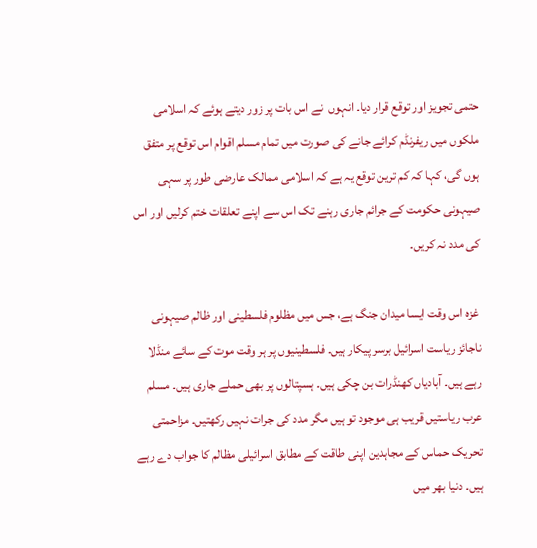حتمی تجویز اور توقع قرار دیا۔ انہوں  نے اس بات پر زور دیتے ہوئے کہ اسلامی ملکوں میں ریفرنڈم کرائے جانے کی صورت میں تمام مسلم اقوام اس توقع پر متفق ہوں گی، کہا کہ کم ترین توقع یہ ہے کہ اسلامی ممالک عارضی طور پر سہی صیہونی حکومت کے جرائم جاری رہنے تک اس سے اپنے تعلقات ختم کرلیں اور اس کی مدد نہ کریں۔

 غزہ اس وقت ایسا میدان جنگ ہے، جس میں مظلوم فلسطینی اور ظالم صیہونی ناجائز ریاست اسرائیل برسر پیکار ہیں۔ فلسطینیوں پر ہر وقت موت کے سائے منڈلا رہے ہیں۔ آبادیاں کھنڈرات بن چکی ہیں۔ ہسپتالوں پر بھی حملے جاری ہیں۔ مسلم عرب ریاستیں قریب ہی موجود تو ہیں مگر مدد کی جرات نہیں رکھتیں۔ مزاحمتی تحریک حماس کے مجاہدین اپنی طاقت کے مطابق اسرائیلی مظالم کا جواب دے رہے ہیں۔ دنیا بھر میں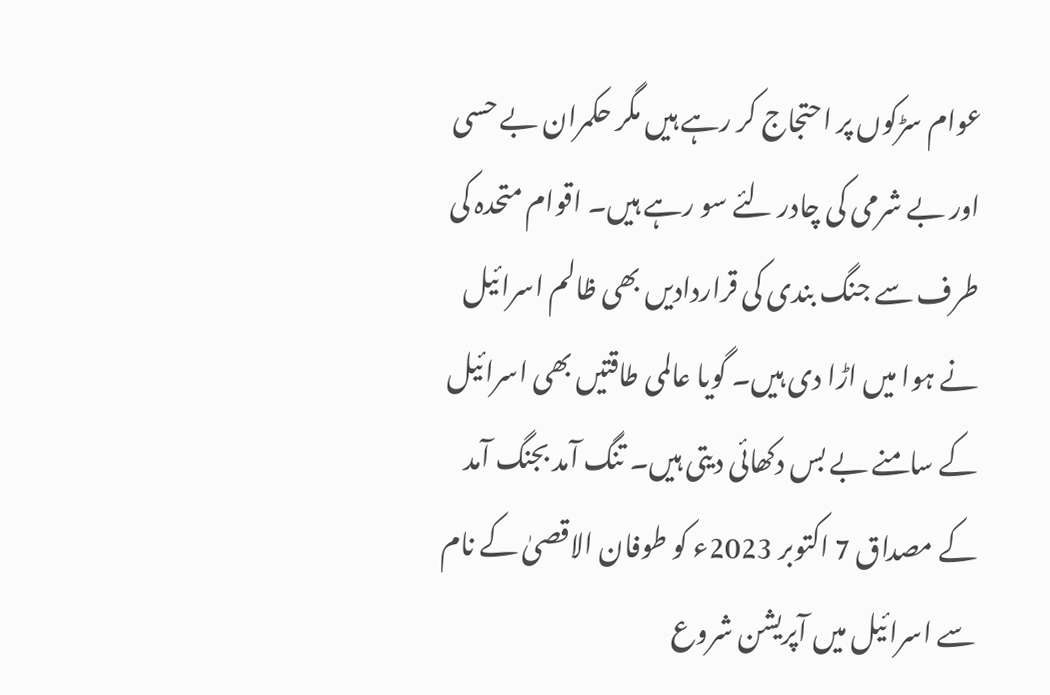عوام سڑکوں پر احتجاج کر رہے ہیں مگر حکمران بے حسی اور بے شرمی کی چادر لئے سو رہے ہیں۔ اقوام متحدہ کی طرف سے جنگ بندی کی قراردادیں بھی ظالم اسرائیل نے ہوا میں اڑا دی ہیں۔ گویا عالمی طاقتیں بھی اسرائیل کے سامنے بے بس دکھائی دیتی ہیں۔ تنگ آمد بجنگ آمد کے مصداق 7 اکتوبر 2023ء کو طوفان الاقصیٰ کے نام سے اسرائیل میں آپریشن شروع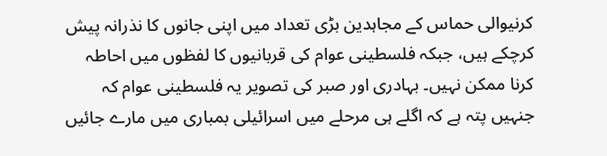کرنیوالی حماس کے مجاہدین بڑی تعداد میں اپنی جانوں کا نذرانہ پیش کرچکے ہیں، جبکہ فلسطینی عوام کی قربانیوں کا لفظوں میں احاطہ کرنا ممکن نہیں۔ بہادری اور صبر کی تصویر یہ فلسطینی عوام کہ جنہیں پتہ ہے کہ اگلے ہی مرحلے میں اسرائیلی بمباری میں مارے جائیں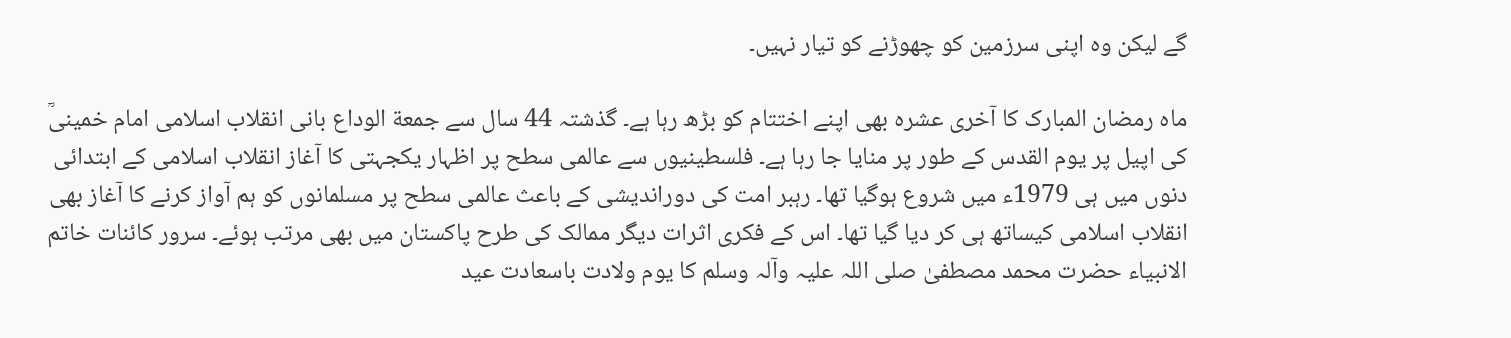گے لیکن وہ اپنی سرزمین کو چھوڑنے کو تیار نہیں۔

ماہ رمضان المبارک کا آخری عشرہ بھی اپنے اختتام کو بڑھ رہا ہے۔ گذشتہ 44 سال سے جمعة الوداع بانی انقلاب اسلامی امام خمینیؒ کی اپیل پر یوم القدس کے طور پر منایا جا رہا ہے۔ فلسطینیوں سے عالمی سطح پر اظہار یکجہتی کا آغاز انقلاب اسلامی کے ابتدائی دنوں میں ہی 1979ء میں شروع ہوگیا تھا۔ رہبر امت کی دوراندیشی کے باعث عالمی سطح پر مسلمانوں کو ہم آواز کرنے کا آغاز بھی انقلاب اسلامی کیساتھ ہی کر دیا گیا تھا۔ اس کے فکری اثرات دیگر ممالک کی طرح پاکستان میں بھی مرتب ہوئے۔ سرور کائنات خاتم الانبیاء حضرت محمد مصطفیٰ صلی اللہ علیہ وآلہ وسلم کا یوم ولادت باسعادت عید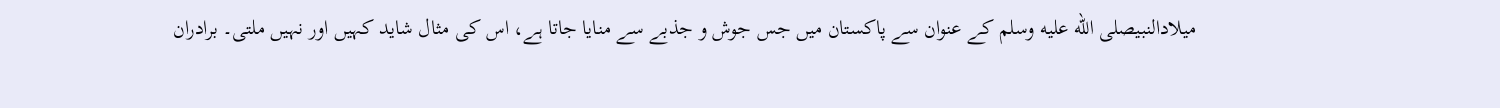میلادالنبیصلى الله عليه وسلم کے عنوان سے پاکستان میں جس جوش و جذبے سے منایا جاتا ہے، اس کی مثال شاید کہیں اور نہیں ملتی۔ برادران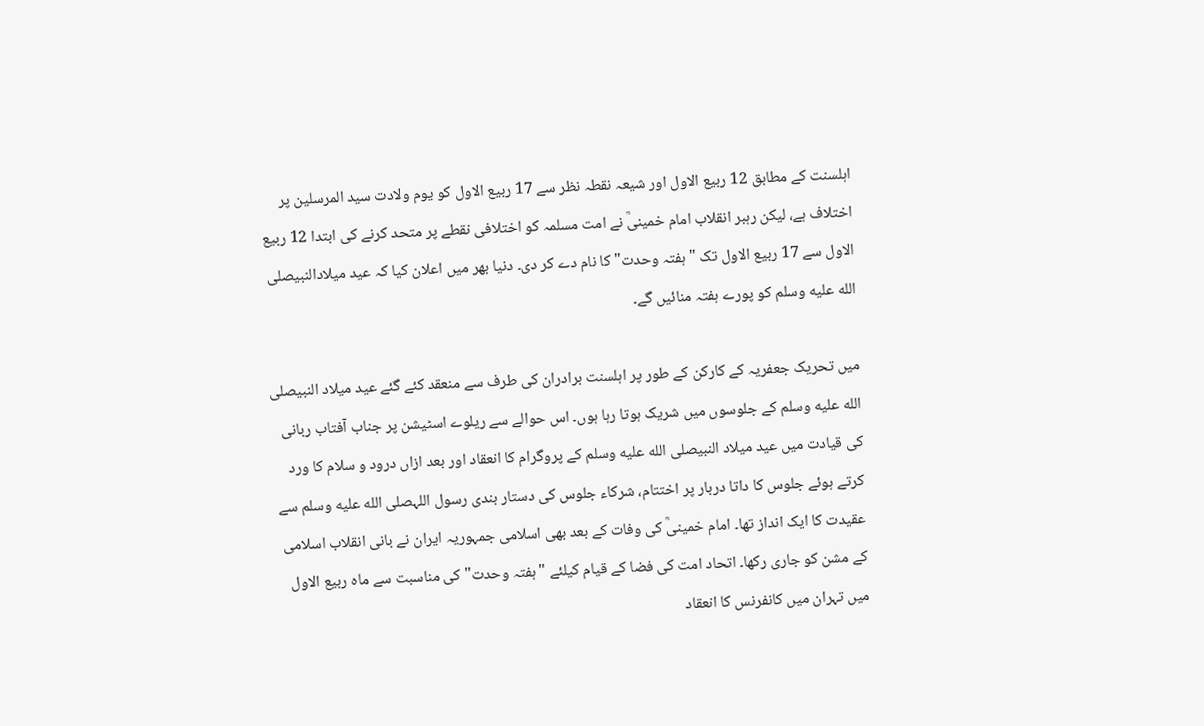اہلسنت کے مطابق 12 ربیع الاول اور شیعہ نقطہ نظر سے 17 ربیع الاول کو یوم ولادت سید المرسلین پر اختلاف ہے، لیکن رہبر انقلاب امام خمینیؒ نے امت مسلمہ کو اختلافی نقطے پر متحد کرنے کی ابتدا 12 ربیع الاول سے 17 ربیع الاول تک "ہفتہ وحدت" کا نام دے کر دی۔ دنیا بھر میں اعلان کیا کہ عید میلادالنبیصلى الله عليه وسلم کو پورے ہفتہ منائیں گے۔

میں تحریک جعفریہ کے کارکن کے طور پر اہلسنت برادران کی طرف سے منعقد کئے گئے عید میلاد النبیصلى الله عليه وسلم کے جلوسوں میں شریک ہوتا رہا ہوں۔ اس حوالے سے ریلوے اسٹیشن پر جناب آفتاب ربانی کی قیادت میں عید میلاد النبیصلى الله عليه وسلم کے پروگرام کا انعقاد اور بعد ازاں درود و سلام کا ورد کرتے ہوئے جلوس کا داتا دربار پر اختتام، شرکاء جلوس کی دستار بندی رسول اللہصلى الله عليه وسلم سے عقیدت کا ایک انداز تھا۔ امام خمینیؒ کی وفات کے بعد بھی اسلامی جمہوریہ ایران نے بانی انقلاب اسلامی کے مشن کو جاری رکھا۔ اتحاد امت کی فضا کے قیام کیلئے "ہفتہ وحدت" کی مناسبت سے ماہ ربیع الاول میں تہران میں کانفرنس کا انعقاد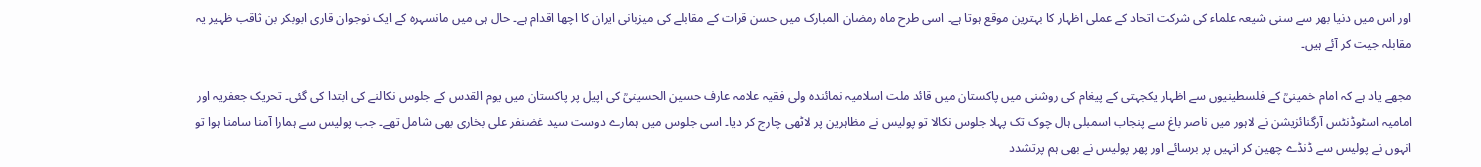اور اس میں دنیا بھر سے سنی شیعہ علماء کی شرکت اتحاد کے عملی اظہار کا بہترین موقع ہوتا ہے۔ اسی طرح ماہ رمضان المبارک میں حسن قرات کے مقابلے کی میزبانی ایران کا اچھا اقدام ہے۔ حال ہی میں مانسہرہ کے ایک نوجوان قاری ابوبکر بن ثاقب ظہیر یہ مقابلہ جیت کر آئے ہیں۔

مجھے یاد ہے کہ امام خمینیؒ کے فلسطینیوں سے اظہار یکجہتی کے پیغام کی روشنی میں پاکستان میں قائد ملت اسلامیہ نمائندہ ولی فقیہ علامہ عارف حسین الحسینیؒ کی اپیل پر پاکستان میں یوم القدس کے جلوس نکالنے کی ابتدا کی گئی۔ تحریک جعفریہ اور امامیہ اسٹوڈنٹس آرگنائزیشن نے لاہور میں ناصر باغ سے پنجاب اسمبلی ہال چوک تک پہلا جلوس نکالا تو پولیس نے مظاہرین پر لاٹھی چارج کر دیا۔ اسی جلوس میں ہمارے دوست سید غضنفر علی بخاری بھی شامل تھے۔ جب پولیس سے ہمارا آمنا سامنا ہوا تو انہوں نے پولیس سے ڈنڈے چھین کر انہیں پر برسائے اور پھر پولیس نے بھی ہم پرتشدد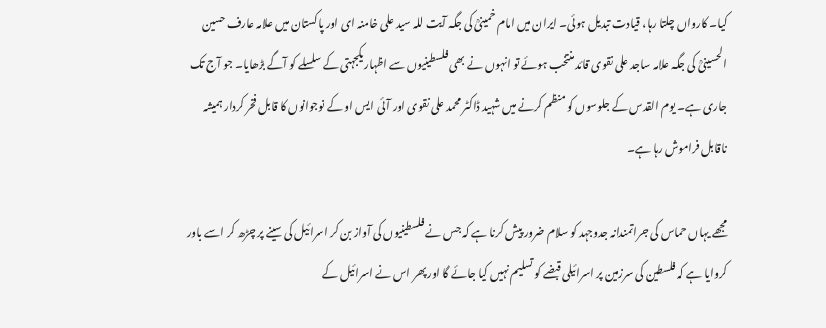کیا۔ کارواں چلتا رہا، قیادت تبدیل ہوئی۔ ایران میں امام خمینیؒ کی جگہ آیت للہ سید علی خامنہ ای اور پاکستان میں علامہ عارف حسین الحسینیؒ کی جگہ علامہ ساجد علی نقوی قائد منتخب ہوئے تو انہوں نے بھی فلسطینیوں سے اظہار یکجہتی کے سلسلے کو آگے بڑھایا۔ جو آج تک جاری ہے۔ یوم القدس کے جلوسوں کو منظم کرنے میں شہید ڈاکٹر محمد علی نقوی اور آئی ایس او کے نوجوانوں کا قابل فخر کردار ہمیشہ ناقابل فراموش رہا ہے۔

مجھے یہاں حماس کی جراتمندانہ جدوجہد کو سلام ضرور پیش کرنا ہے کہ جس نے فلسطینیوں کی آواز بن کر اسرائیل کی سینے پر چڑھ کر اسے باور کروایا ہے کہ فلسطین کی سرزمین پر اسرائیلی قبضے کو تسلیم نہیں کیا جائے گا اور پھر اس نے اسرائیل کے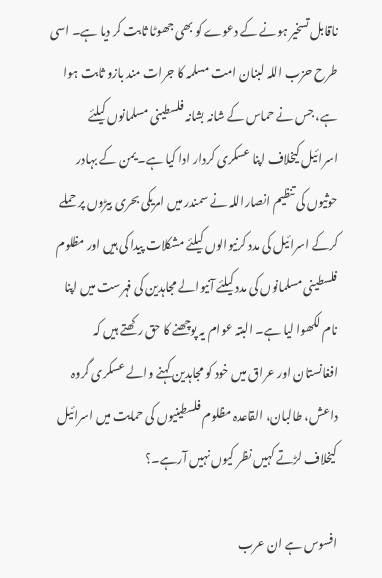ناقابل تسخیر ہونے کے دعوے کو بھی جھوٹا ثابت کر دیا ہے۔ اسی طرح حزب اللہ لبنان امت مسلمہ کا جرات مند بازو ثابت ہوا ہے، جس نے حماس کے شانہ بشانہ فلسطینی مسلمانوں کیلئے اسرائیل کیخلاف اپنا عسکری کردار ادا کیا ہے۔ یمن کے بہادر حوثیوں کی تنظیم انصاراللہ نے سمندر میں امریکی بحری بیڑوں پر حملے کرکے اسرائیل کی مدد کرنیوالوں کیلئے مشکلات پیدا کی ہیں اور مظلوم فلسطینی مسلمانوں کی مدد کیلئے آنیوالے مجاہدین کی فہرست میں اپنا نام لکھوا لیا ہے۔ البتہ عوام یہ پوچھنے کا حق رکھتے ہیں کہ افغانستان اور عراق میں خود کو مجاہدین کہنے والے عسکری گروہ داعش، طالبان، القاعدہ مظلوم فلسطینیوں کی حمایت میں اسرائیل کیخلاف لڑتے کہیں نظر کیوں نہیں آرہے۔؟

افسوس ہے ان عرب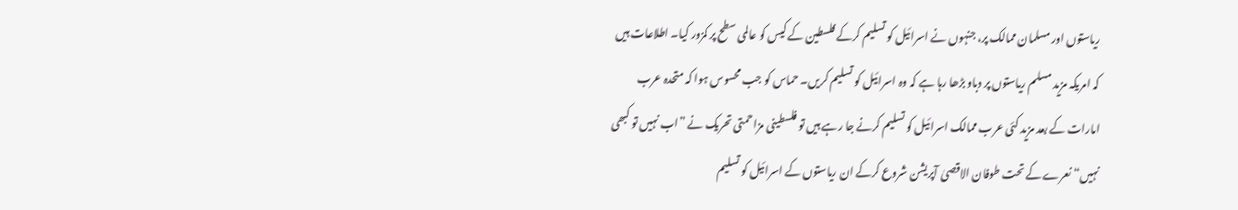ریاستوں اور مسلمان ممالک پر، جنہوں نے اسرائیل کو تسلیم کرکے فلسطین کے کیس کو عالمی سطح پر کمزور کیا۔ اطلاعات ہیں کہ امریکہ مزید مسلم ریاستوں پر دباو بڑھا رہا ہے کہ وہ اسرائیل کو تسلیم کریں۔ حماس کو جب محسوس ہوا کہ متحدہ عرب امارات کے بعد مزید کئی عرب ممالک اسرائیل کو تسلیم کرنے جا رہے ہیں تو فلسطینی مزاحمتی تحریک نے ”اب نہیں تو کبھی نہیں“ نعرے کے تحت طوفان الاقصیٰ آپریشن شروع کرکے ان ریاستوں کے اسرائیل کو تسلیم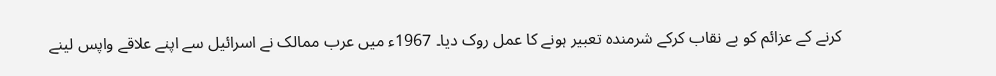کرنے کے عزائم کو بے نقاب کرکے شرمندہ تعبیر ہونے کا عمل روک دیا۔ 1967ء میں عرب ممالک نے اسرائیل سے اپنے علاقے واپس لینے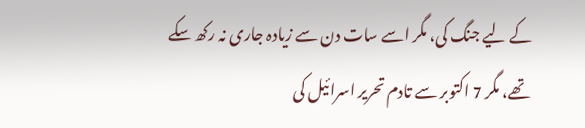کے لیے جنگ کی، مگر اسے سات دن سے زیادہ جاری نہ رکھ سکے تھے، مگر 7 اکتوبر سے تادم تحریر اسرائیل کی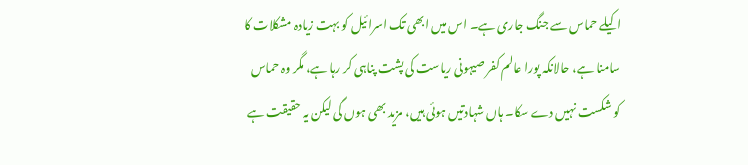اکیلے حماس سے جنگ جاری ہے۔ اس میں ابھی تک اسرائیل کو بہت زیادہ مشکلات کا سامنا ہے، حالانکہ پورا عالم کفر صیہونی ریاست کی پشت پناہی کر رہا ہے، مگر وہ حماس کو شکست نہیں دے سکا۔ ہاں شہادتیں ہوئی ہیں، مزید بھی ہوں گی لیکن یہ حقیقت ہے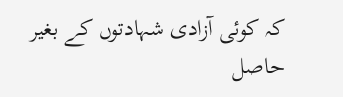کہ کوئی آزادی شہادتوں کے بغیر حاصل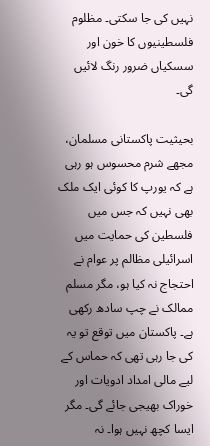نہیں کی جا سکتی۔ مظلوم فلسطینیوں کا خون اور سسکیاں ضرور رنگ لائیں گی۔

بحیثیت پاکستانی مسلمان، مجھے شرم محسوس ہو رہی ہے کہ یورپ کا کوئی ایک ملک بھی نہیں کہ جس میں فلسطین کی حمایت میں اسرائیلی مظالم پر عوام نے احتجاج نہ کیا ہو، مگر مسلم ممالک نے چپ سادھ رکھی ہے۔ پاکستان میں توقع تو یہ کی جا رہی تھی کہ حماس کے لیے مالی امداد ادویات اور خوراک بھیجی جائے گی۔ مگر ایسا کچھ نہیں ہوا۔ نہ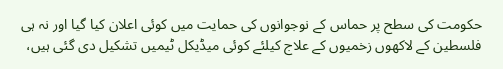حکومت کی سطح پر حماس کے نوجوانوں کی حمایت میں کوئی اعلان کیا گیا اور نہ ہی فلسطین کے لاکھوں زخمیوں کے علاج کیلئے کوئی میڈیکل ٹیمیں تشکیل دی گئی ہیں،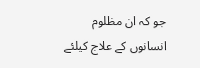جو کہ ان مظلوم انسانوں کے علاج کیلئے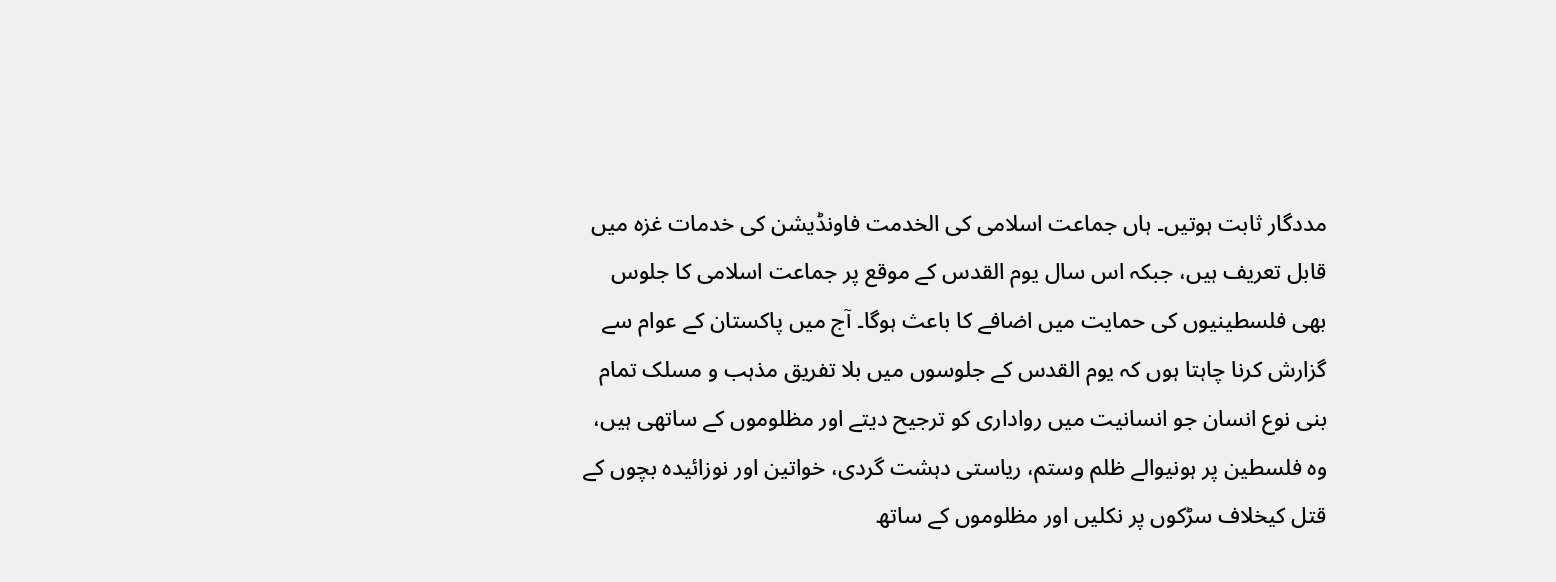مددگار ثابت ہوتیں۔ ہاں جماعت اسلامی کی الخدمت فاونڈیشن کی خدمات غزہ میں قابل تعریف ہیں، جبکہ اس سال یوم القدس کے موقع پر جماعت اسلامی کا جلوس بھی فلسطینیوں کی حمایت میں اضافے کا باعث ہوگا۔ آج میں پاکستان کے عوام سے گزارش کرنا چاہتا ہوں کہ یوم القدس کے جلوسوں میں بلا تفریق مذہب و مسلک تمام بنی نوع انسان جو انسانیت میں رواداری کو ترجیح دیتے اور مظلوموں کے ساتھی ہیں، وہ فلسطین پر ہونیوالے ظلم وستم، ریاستی دہشت گردی، خواتین اور نوزائیدہ بچوں کے قتل کیخلاف سڑکوں پر نکلیں اور مظلوموں کے ساتھ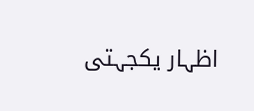اظہار یکجہتی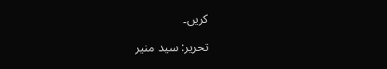کریں۔

تحریر: سید منیر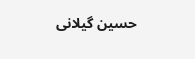حسین گیلانی